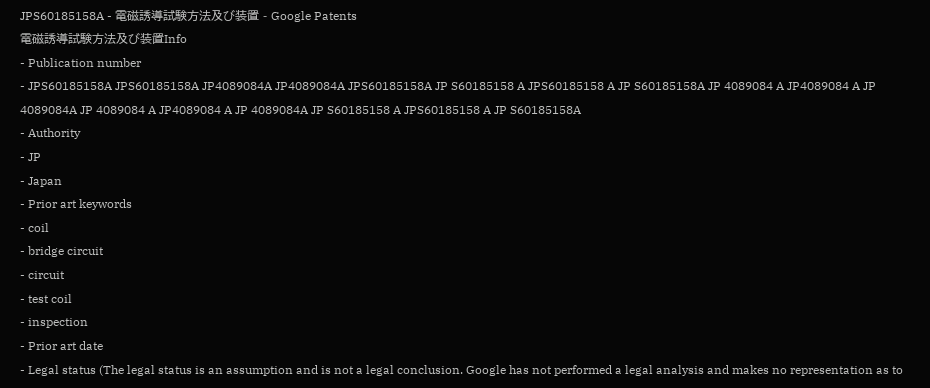JPS60185158A - 電磁誘導試験方法及び装置 - Google Patents
電磁誘導試験方法及び装置Info
- Publication number
- JPS60185158A JPS60185158A JP4089084A JP4089084A JPS60185158A JP S60185158 A JPS60185158 A JP S60185158A JP 4089084 A JP4089084 A JP 4089084A JP 4089084 A JP4089084 A JP 4089084A JP S60185158 A JPS60185158 A JP S60185158A
- Authority
- JP
- Japan
- Prior art keywords
- coil
- bridge circuit
- circuit
- test coil
- inspection
- Prior art date
- Legal status (The legal status is an assumption and is not a legal conclusion. Google has not performed a legal analysis and makes no representation as to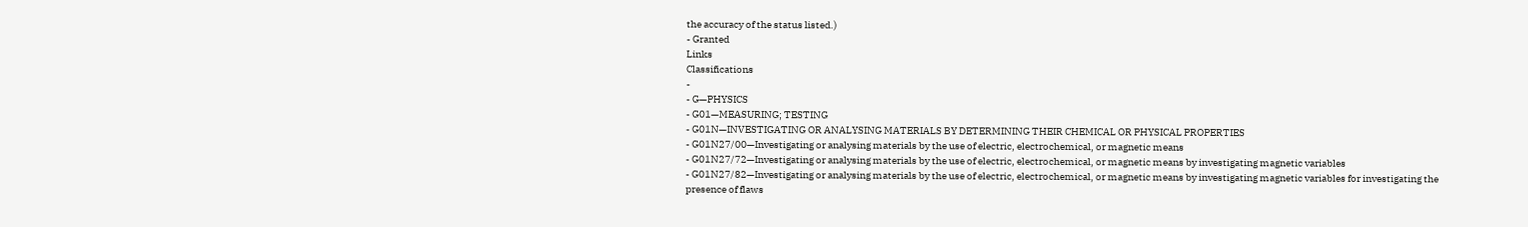the accuracy of the status listed.)
- Granted
Links
Classifications
-
- G—PHYSICS
- G01—MEASURING; TESTING
- G01N—INVESTIGATING OR ANALYSING MATERIALS BY DETERMINING THEIR CHEMICAL OR PHYSICAL PROPERTIES
- G01N27/00—Investigating or analysing materials by the use of electric, electrochemical, or magnetic means
- G01N27/72—Investigating or analysing materials by the use of electric, electrochemical, or magnetic means by investigating magnetic variables
- G01N27/82—Investigating or analysing materials by the use of electric, electrochemical, or magnetic means by investigating magnetic variables for investigating the presence of flaws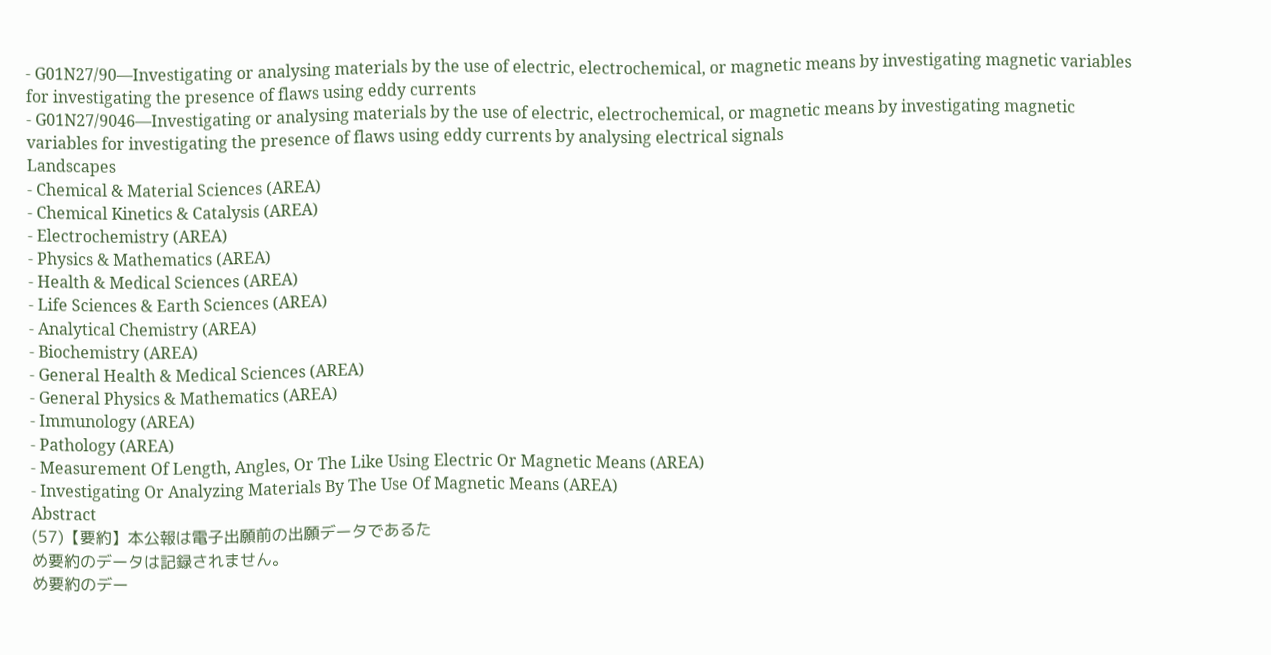- G01N27/90—Investigating or analysing materials by the use of electric, electrochemical, or magnetic means by investigating magnetic variables for investigating the presence of flaws using eddy currents
- G01N27/9046—Investigating or analysing materials by the use of electric, electrochemical, or magnetic means by investigating magnetic variables for investigating the presence of flaws using eddy currents by analysing electrical signals
Landscapes
- Chemical & Material Sciences (AREA)
- Chemical Kinetics & Catalysis (AREA)
- Electrochemistry (AREA)
- Physics & Mathematics (AREA)
- Health & Medical Sciences (AREA)
- Life Sciences & Earth Sciences (AREA)
- Analytical Chemistry (AREA)
- Biochemistry (AREA)
- General Health & Medical Sciences (AREA)
- General Physics & Mathematics (AREA)
- Immunology (AREA)
- Pathology (AREA)
- Measurement Of Length, Angles, Or The Like Using Electric Or Magnetic Means (AREA)
- Investigating Or Analyzing Materials By The Use Of Magnetic Means (AREA)
Abstract
(57)【要約】本公報は電子出願前の出願データであるた
め要約のデータは記録されません。
め要約のデー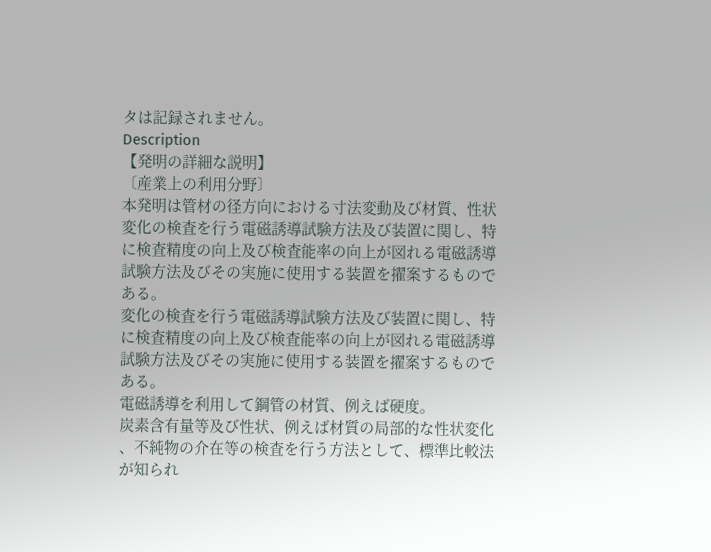タは記録されません。
Description
【発明の詳細な説明】
〔産業上の利用分野〕
本発明は管材の径方向における寸法変動及び材質、性状
変化の検査を行う電磁誘導試験方法及び装置に関し、特
に検査精度の向上及び検査能率の向上が図れる電磁誘導
試験方法及びその実施に使用する装置を擢案するもので
ある。
変化の検査を行う電磁誘導試験方法及び装置に関し、特
に検査精度の向上及び検査能率の向上が図れる電磁誘導
試験方法及びその実施に使用する装置を擢案するもので
ある。
電磁誘導を利用して鋼管の材質、例えば硬度。
炭素含有量等及び性状、例えば材質の局部的な性状変化
、不純物の介在等の検査を行う方法として、標準比較法
が知られ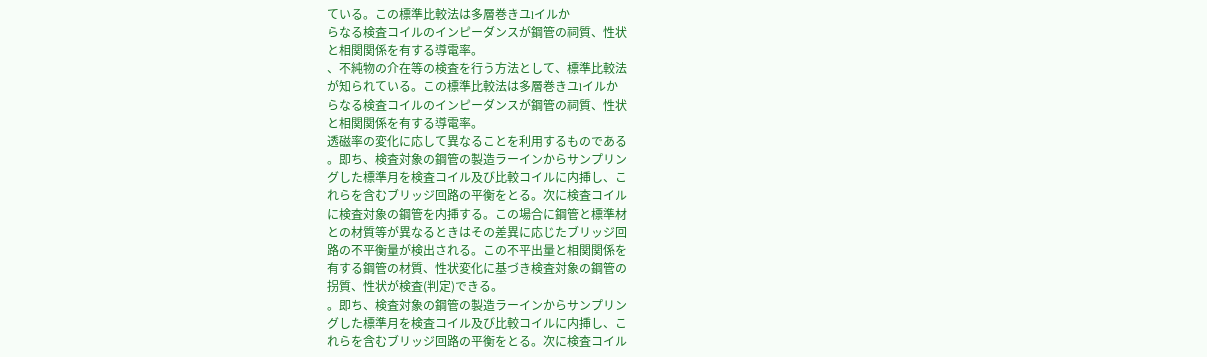ている。この標準比較法は多層巻きユlイルか
らなる検査コイルのインピーダンスが鋼管の祠質、性状
と相関関係を有する導電率。
、不純物の介在等の検査を行う方法として、標準比較法
が知られている。この標準比較法は多層巻きユlイルか
らなる検査コイルのインピーダンスが鋼管の祠質、性状
と相関関係を有する導電率。
透磁率の変化に応して異なることを利用するものである
。即ち、検査対象の鋼管の製造ラーインからサンプリン
グした標準月を検査コイル及び比較コイルに内挿し、こ
れらを含むブリッジ回路の平衡をとる。次に検査コイル
に検査対象の鋼管を内挿する。この場合に鋼管と標準材
との材質等が異なるときはその差異に応じたブリッジ回
路の不平衡量が検出される。この不平出量と相関関係を
有する鋼管の材質、性状変化に基づき検査対象の鋼管の
拐質、性状が検査(判定)できる。
。即ち、検査対象の鋼管の製造ラーインからサンプリン
グした標準月を検査コイル及び比較コイルに内挿し、こ
れらを含むブリッジ回路の平衡をとる。次に検査コイル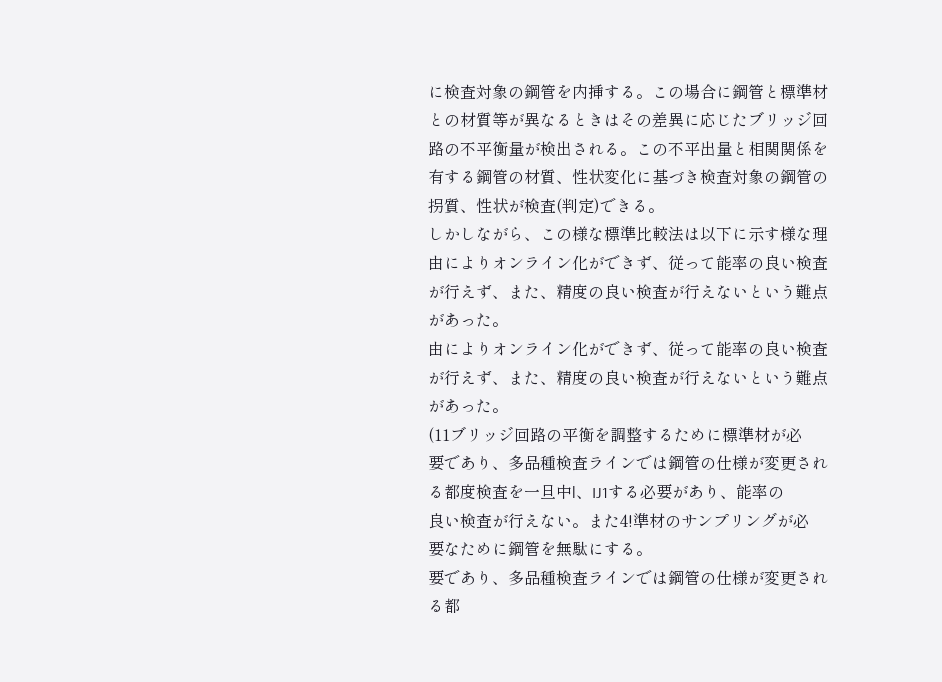に検査対象の鋼管を内挿する。この場合に鋼管と標準材
との材質等が異なるときはその差異に応じたブリッジ回
路の不平衡量が検出される。この不平出量と相関関係を
有する鋼管の材質、性状変化に基づき検査対象の鋼管の
拐質、性状が検査(判定)できる。
しかしながら、この様な標準比較法は以下に示す様な理
由によりオンライン化ができず、従って能率の良い検査
が行えず、また、精度の良い検査が行えないという難点
があった。
由によりオンライン化ができず、従って能率の良い検査
が行えず、また、精度の良い検査が行えないという難点
があった。
(11ブリッジ回路の平衡を調整するために標準材が必
要であり、多品種検査ラインでは鋼管の仕様が変更され
る都度検査を一旦中l、IJ1する必要があり、能率の
良い検査が行えない。また4!準材のサンプリングが必
要なために鋼管を無駄にする。
要であり、多品種検査ラインでは鋼管の仕様が変更され
る都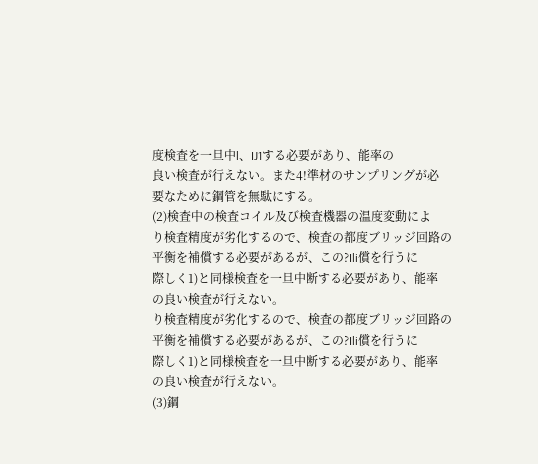度検査を一旦中l、IJ1する必要があり、能率の
良い検査が行えない。また4!準材のサンプリングが必
要なために鋼管を無駄にする。
(2)検査中の検査コイル及び検査機器の温度変動によ
り検査精度が劣化するので、検査の都度ブリッジ回路の
平衡を補償する必要があるが、この?Ili償を行うに
際しく1)と同様検査を一旦中断する必要があり、能率
の良い検査が行えない。
り検査精度が劣化するので、検査の都度ブリッジ回路の
平衡を補償する必要があるが、この?Ili償を行うに
際しく1)と同様検査を一旦中断する必要があり、能率
の良い検査が行えない。
(3)鋼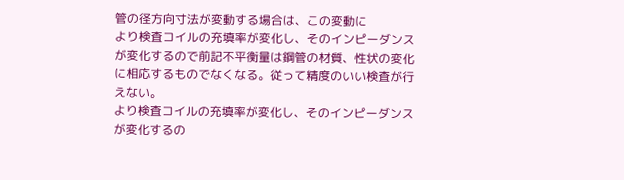管の径方向寸法が変動する場合は、この変動に
より検査コイルの充填率が変化し、そのインピーダンス
が変化するので前記不平衡量は鋼管の材質、性状の変化
に相応するものでなくなる。従って精度のいい検査が行
えない。
より検査コイルの充填率が変化し、そのインピーダンス
が変化するの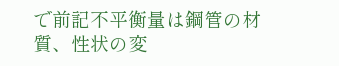で前記不平衡量は鋼管の材質、性状の変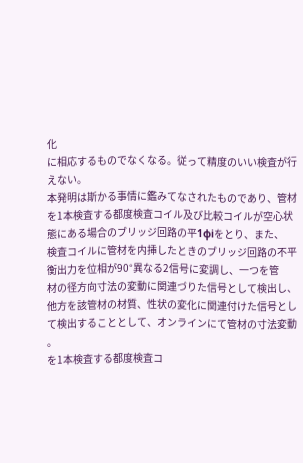化
に相応するものでなくなる。従って精度のいい検査が行
えない。
本発明は斯かる事情に鑑みてなされたものであり、管材
を1本検査する都度検査コイル及び比較コイルが空心状
態にある場合のブリッジ回路の平1φiをとり、また、
検査コイルに管材を内挿したときのブリッジ回路の不平
衡出力を位相が90°異なる2信号に変調し、一つを管
材の径方向寸法の変動に関連づりた信号として検出し、
他方を該管材の材質、性状の変化に関連付けた信号とし
て検出することとして、オンラインにて管材の寸法変動
。
を1本検査する都度検査コ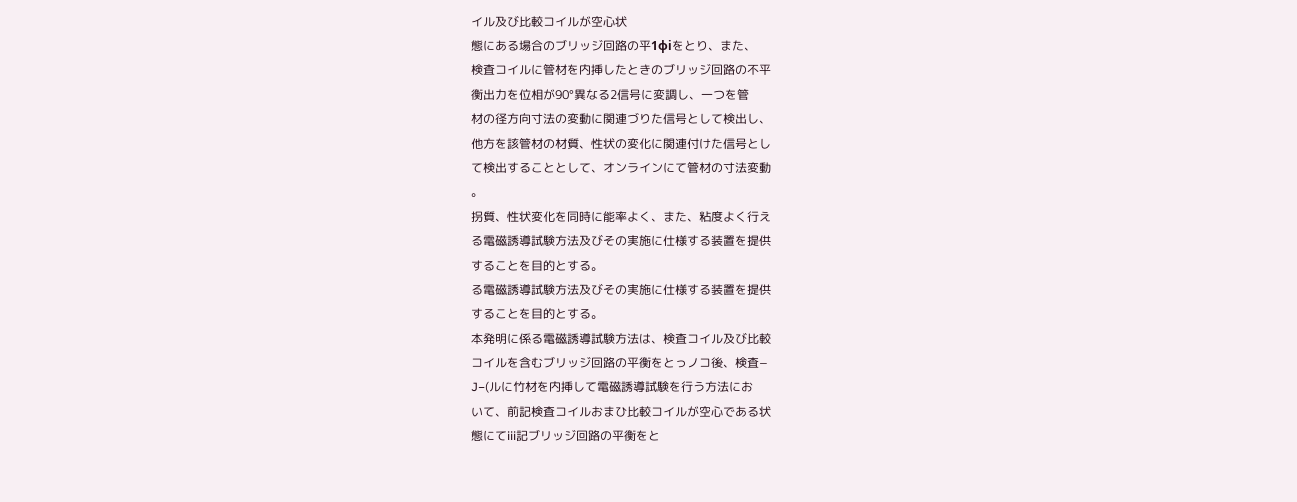イル及び比較コイルが空心状
態にある場合のブリッジ回路の平1φiをとり、また、
検査コイルに管材を内挿したときのブリッジ回路の不平
衡出力を位相が90°異なる2信号に変調し、一つを管
材の径方向寸法の変動に関連づりた信号として検出し、
他方を該管材の材質、性状の変化に関連付けた信号とし
て検出することとして、オンラインにて管材の寸法変動
。
拐質、性状変化を同時に能率よく、また、粘度よく行え
る電磁誘導試験方法及びその実施に仕様する装置を提供
することを目的とする。
る電磁誘導試験方法及びその実施に仕様する装置を提供
することを目的とする。
本発明に係る電磁誘導試験方法は、検査コイル及び比較
コイルを含むブリッジ回路の平衡をとっノコ後、検査−
J−(ルに竹材を内挿して電磁誘導試験を行う方法にお
いて、前記検査コイルおまひ比較コイルが空心である状
態にてiii記ブリッジ回路の平衡をと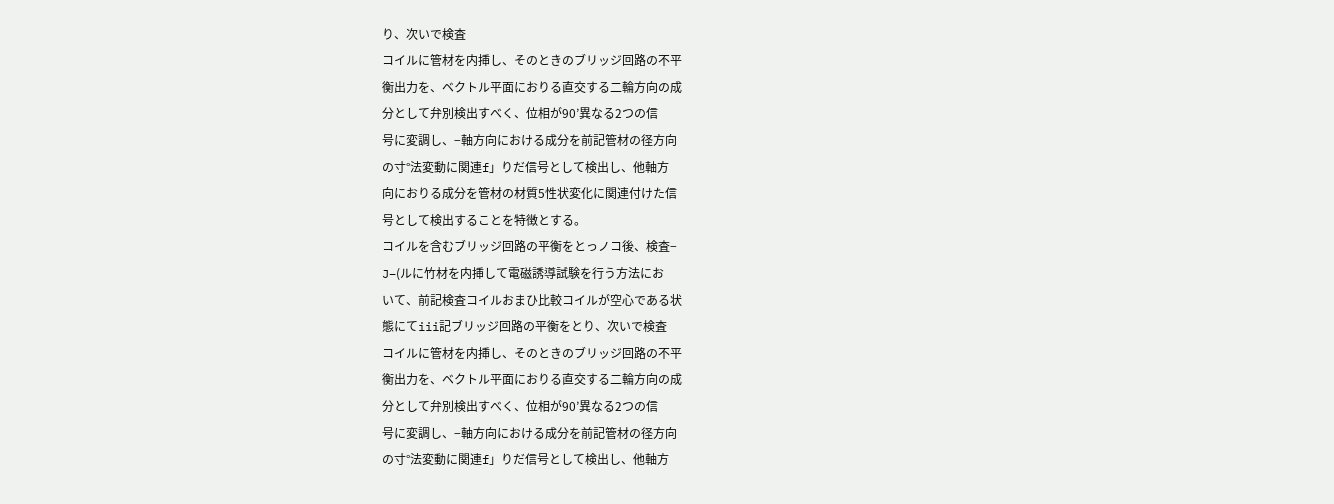り、次いで検査
コイルに管材を内挿し、そのときのブリッジ回路の不平
衡出力を、ベクトル平面におりる直交する二輪方向の成
分として弁別検出すべく、位相が90’異なる2つの信
号に変調し、−軸方向における成分を前記管材の径方向
の寸°法変動に関連f」りだ信号として検出し、他軸方
向におりる成分を管材の材質5性状変化に関連付けた信
号として検出することを特徴とする。
コイルを含むブリッジ回路の平衡をとっノコ後、検査−
J−(ルに竹材を内挿して電磁誘導試験を行う方法にお
いて、前記検査コイルおまひ比較コイルが空心である状
態にてiii記ブリッジ回路の平衡をとり、次いで検査
コイルに管材を内挿し、そのときのブリッジ回路の不平
衡出力を、ベクトル平面におりる直交する二輪方向の成
分として弁別検出すべく、位相が90’異なる2つの信
号に変調し、−軸方向における成分を前記管材の径方向
の寸°法変動に関連f」りだ信号として検出し、他軸方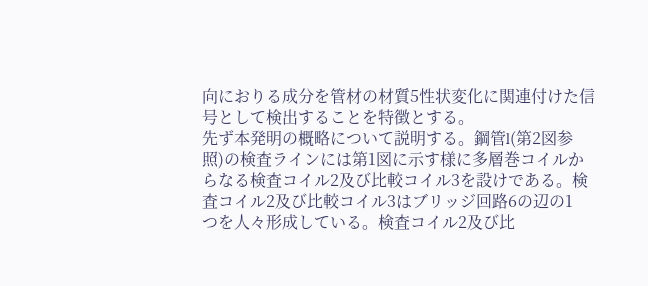向におりる成分を管材の材質5性状変化に関連付けた信
号として検出することを特徴とする。
先ず本発明の概略について説明する。鋼管l(第2図参
照)の検査ラインには第1図に示す様に多層巻コイルか
らなる検査コイル2及び比較コイル3を設けである。検
査コイル2及び比較コイル3はブリッジ回路6の辺の1
つを人々形成している。検査コイル2及び比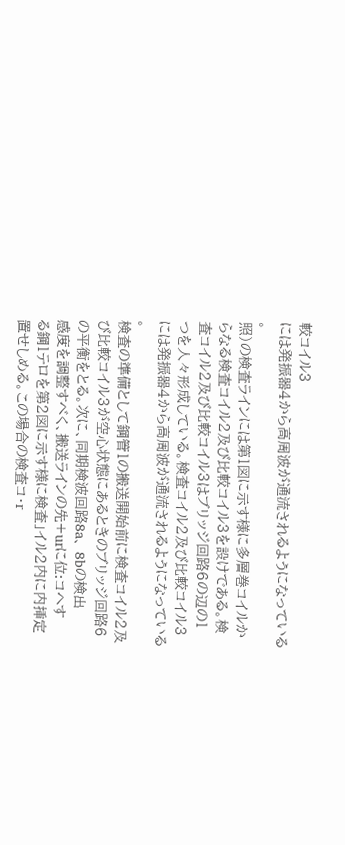較コイル3
には発振器4から高周波が通流されるようになっている
。
照)の検査ラインには第1図に示す様に多層巻コイルか
らなる検査コイル2及び比較コイル3を設けである。検
査コイル2及び比較コイル3はブリッジ回路6の辺の1
つを人々形成している。検査コイル2及び比較コイル3
には発振器4から高周波が通流されるようになっている
。
検査の準備として鋼管1の搬送開始前に検査コイル2及
び比較コイル3が空心状態にあるときのブリッジ回路6
の平衡をとる。次に、同期検波回路8a、 8bの検出
感度を調整すべく、搬送ラインの先+urに位:コヘす
る鋼1テロを第2図に示す様に検査」イル2内に内挿定
置せしめる。この場合の検査コ・r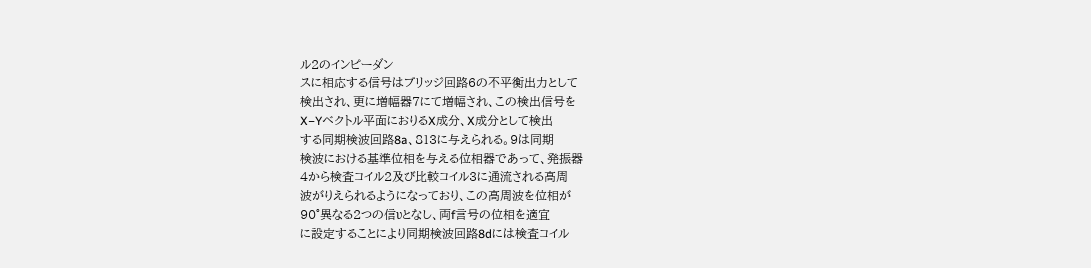ル2のインピーダン
スに相応する信号はブリッジ回路6の不平衡出力として
検出され、更に増幅器7にて増幅され、この検出信号を
X−Yベクトル平面におりるX成分、X成分として検出
する同期検波回路8a、813に与えられる。9は同期
検波における基準位相を与える位相器であって、発振器
4から検査コイル2及び比較コイル3に通流される高周
波がりえられるようになっており、この高周波を位相が
90°異なる2つの信υとなし、両f言号の位相を適宜
に設定することにより同期検波回路8dには検査コイル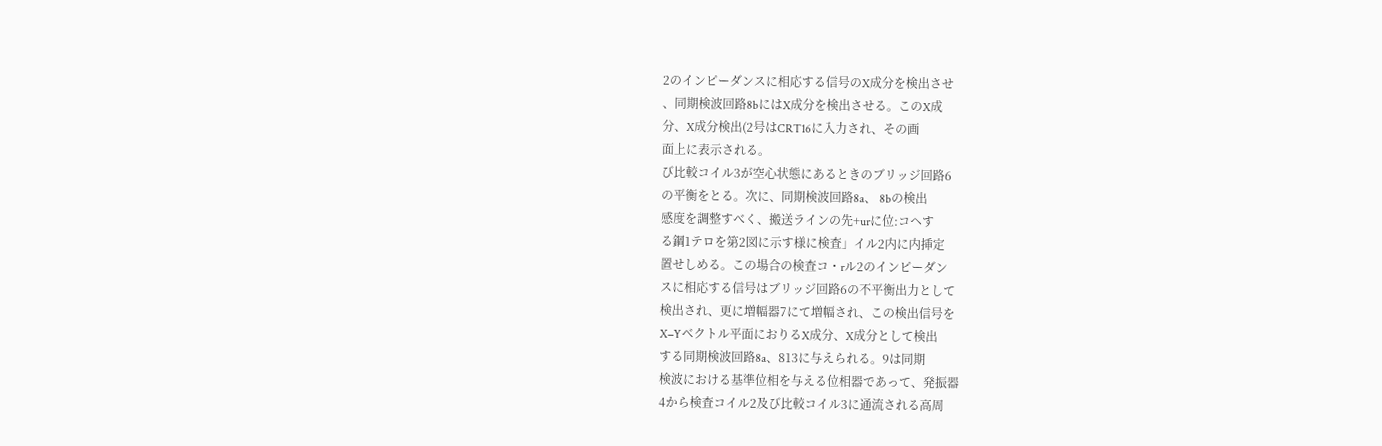2のインピーダンスに相応する信号のX成分を検出させ
、同期検波回路8bにはX成分を検出させる。このX成
分、X成分検出(2号はCRT16に入力され、その画
面上に表示される。
び比較コイル3が空心状態にあるときのブリッジ回路6
の平衡をとる。次に、同期検波回路8a、 8bの検出
感度を調整すべく、搬送ラインの先+urに位:コヘす
る鋼1テロを第2図に示す様に検査」イル2内に内挿定
置せしめる。この場合の検査コ・rル2のインピーダン
スに相応する信号はブリッジ回路6の不平衡出力として
検出され、更に増幅器7にて増幅され、この検出信号を
X−Yベクトル平面におりるX成分、X成分として検出
する同期検波回路8a、813に与えられる。9は同期
検波における基準位相を与える位相器であって、発振器
4から検査コイル2及び比較コイル3に通流される高周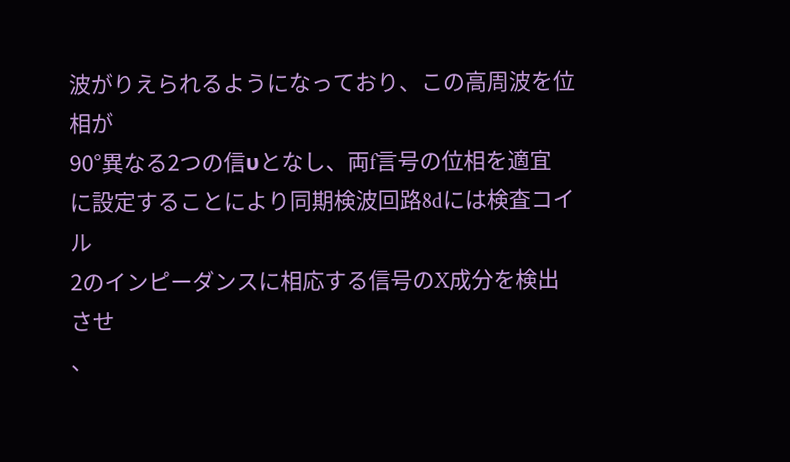波がりえられるようになっており、この高周波を位相が
90°異なる2つの信υとなし、両f言号の位相を適宜
に設定することにより同期検波回路8dには検査コイル
2のインピーダンスに相応する信号のX成分を検出させ
、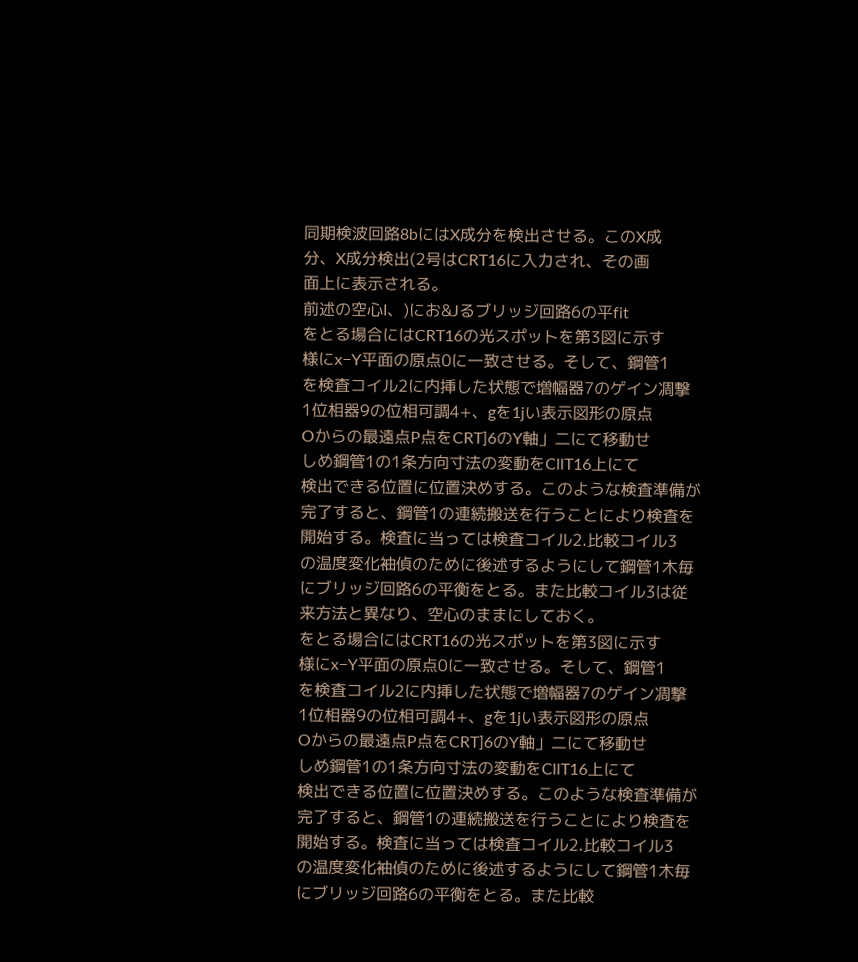同期検波回路8bにはX成分を検出させる。このX成
分、X成分検出(2号はCRT16に入力され、その画
面上に表示される。
前述の空心I、)にお&Jるブリッジ回路6の平fit
をとる場合にはCRT16の光スポットを第3図に示す
様にx−Y平面の原点0に一致させる。そして、鋼管1
を検査コイル2に内挿した状態で増幅器7のゲイン凋撃
1位相器9の位相可調4+、gを1jい表示図形の原点
Oからの最遠点P点をCRT]6のY軸」二にて移動せ
しめ鋼管1の1条方向寸法の変動をCllT16上にて
検出できる位置に位置決めする。このような検査準備が
完了すると、鋼管1の連続搬送を行うことにより検査を
開始する。検査に当っては検査コイル2.比較コイル3
の温度変化袖偵のために後述するようにして鋼管1木毎
にブリッジ回路6の平衡をとる。また比較コイル3は従
来方法と異なり、空心のままにしておく。
をとる場合にはCRT16の光スポットを第3図に示す
様にx−Y平面の原点0に一致させる。そして、鋼管1
を検査コイル2に内挿した状態で増幅器7のゲイン凋撃
1位相器9の位相可調4+、gを1jい表示図形の原点
Oからの最遠点P点をCRT]6のY軸」二にて移動せ
しめ鋼管1の1条方向寸法の変動をCllT16上にて
検出できる位置に位置決めする。このような検査準備が
完了すると、鋼管1の連続搬送を行うことにより検査を
開始する。検査に当っては検査コイル2.比較コイル3
の温度変化袖偵のために後述するようにして鋼管1木毎
にブリッジ回路6の平衡をとる。また比較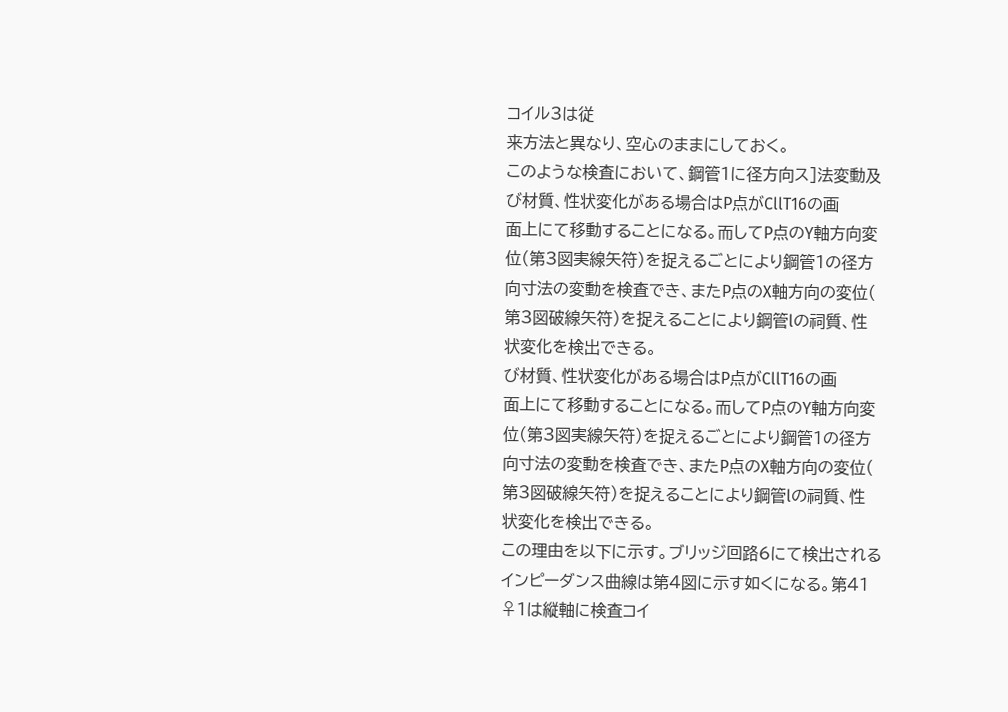コイル3は従
来方法と異なり、空心のままにしておく。
このような検査において、鋼管1に径方向ス]法変動及
び材質、性状変化がある場合はP点がCllT16の画
面上にて移動することになる。而してP点のY軸方向変
位(第3図実線矢符)を捉えるごとにより鋼管1の径方
向寸法の変動を検査でき、またP点のX軸方向の変位(
第3図破線矢符)を捉えることにより鋼管lの祠質、性
状変化を検出できる。
び材質、性状変化がある場合はP点がCllT16の画
面上にて移動することになる。而してP点のY軸方向変
位(第3図実線矢符)を捉えるごとにより鋼管1の径方
向寸法の変動を検査でき、またP点のX軸方向の変位(
第3図破線矢符)を捉えることにより鋼管lの祠質、性
状変化を検出できる。
この理由を以下に示す。ブリッジ回路6にて検出される
インピーダンス曲線は第4図に示す如くになる。第41
♀1は縦軸に検査コイ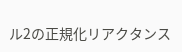ル2の正規化リアクタンス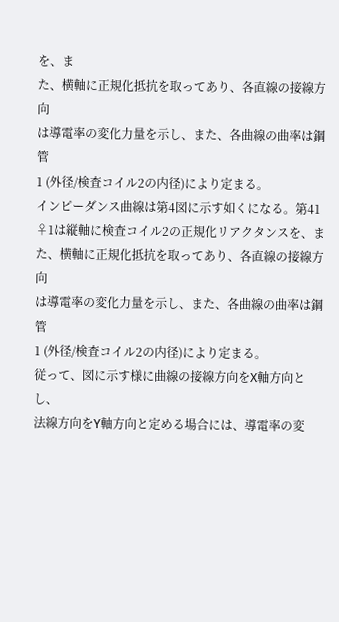を、ま
た、横軸に正規化抵抗を取ってあり、各直線の接線方向
は導電率の変化力量を示し、また、各曲線の曲率は鋼管
1 (外径/検査コイル2の内径)により定まる。
インピーダンス曲線は第4図に示す如くになる。第41
♀1は縦軸に検査コイル2の正規化リアクタンスを、ま
た、横軸に正規化抵抗を取ってあり、各直線の接線方向
は導電率の変化力量を示し、また、各曲線の曲率は鋼管
1 (外径/検査コイル2の内径)により定まる。
従って、図に示す様に曲線の接線方向をX軸方向とし、
法線方向をY軸方向と定める場合には、導電率の変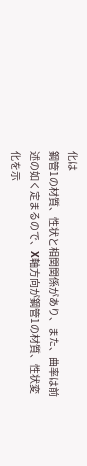化は
鋼管1の材質、性状と相関関係があり、また、曲率は前
述の如く定まるので、X軸方向が鋼管1の材質、性状変
化を示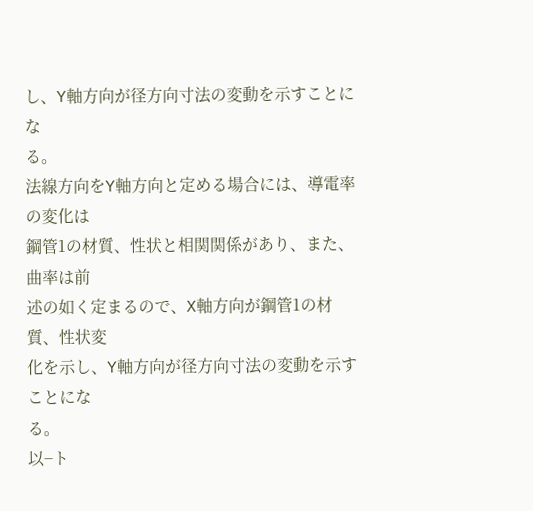し、Y軸方向が径方向寸法の変動を示すことにな
る。
法線方向をY軸方向と定める場合には、導電率の変化は
鋼管1の材質、性状と相関関係があり、また、曲率は前
述の如く定まるので、X軸方向が鋼管1の材質、性状変
化を示し、Y軸方向が径方向寸法の変動を示すことにな
る。
以−ト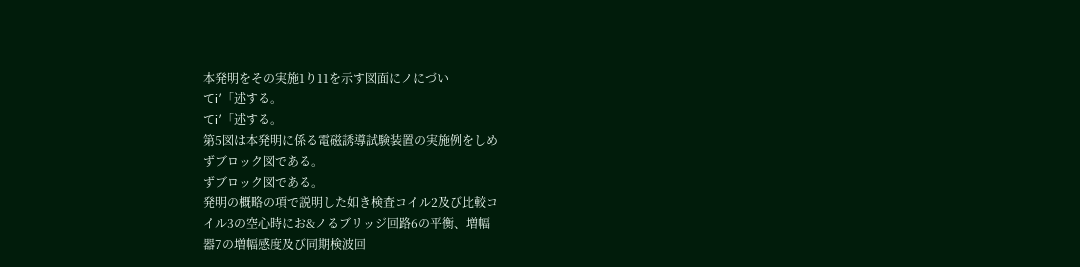本発明をその実施1り11を示す図面にノにづい
てi′「述する。
てi′「述する。
第5図は本発明に係る電磁誘導試験装置の実施例をしめ
ずブロック図である。
ずブロック図である。
発明の概略の項で説明した如き検査コイル2及び比較コ
イル3の空心時にお&ノるブリッジ回路6の平衡、増幅
器7の増幅感度及び同期検波回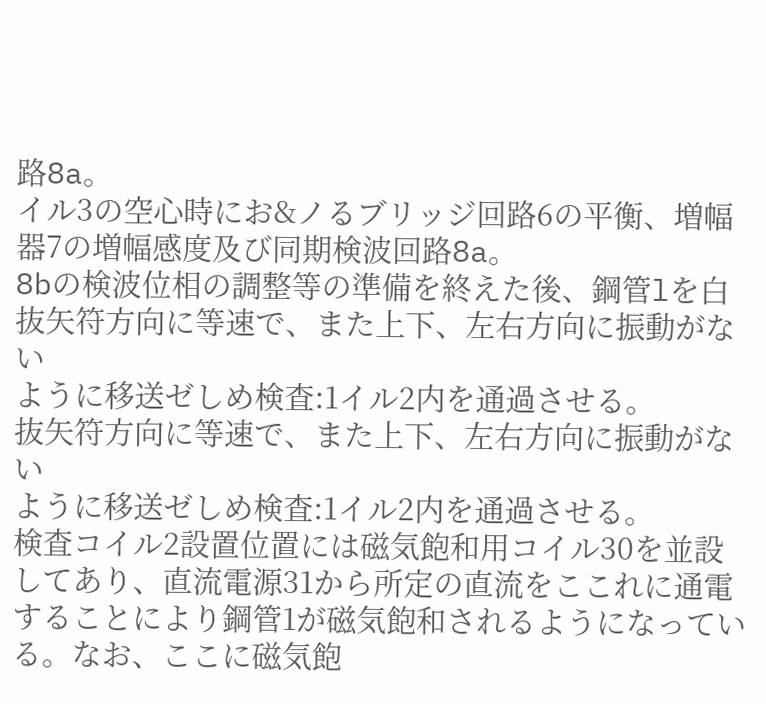路8a。
イル3の空心時にお&ノるブリッジ回路6の平衡、増幅
器7の増幅感度及び同期検波回路8a。
8bの検波位相の調整等の準備を終えた後、鋼管lを白
抜矢符方向に等速で、また上下、左右方向に振動がない
ように移送ゼしめ検査:1イル2内を通過させる。
抜矢符方向に等速で、また上下、左右方向に振動がない
ように移送ゼしめ検査:1イル2内を通過させる。
検査コイル2設置位置には磁気飽和用コイル30を並設
してあり、直流電源31から所定の直流をここれに通電
することにより鋼管1が磁気飽和されるようになってい
る。なお、ここに磁気飽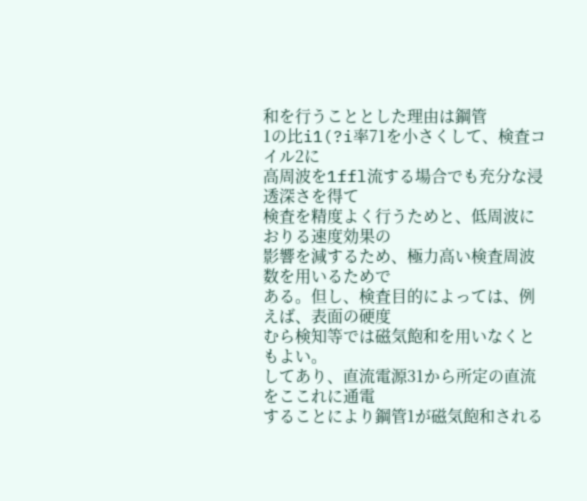和を行うこととした理由は鋼管
1の比i1(?i率71を小さくして、検査コイル2に
高周波を1ffl流する場合でも充分な浸透深さを得て
検査を精度よく行うためと、低周波におりる速度効果の
影響を減するため、極力高い検査周波数を用いるためで
ある。但し、検査目的によっては、例えば、表面の硬度
むら検知等では磁気飽和を用いなくともよい。
してあり、直流電源31から所定の直流をここれに通電
することにより鋼管1が磁気飽和される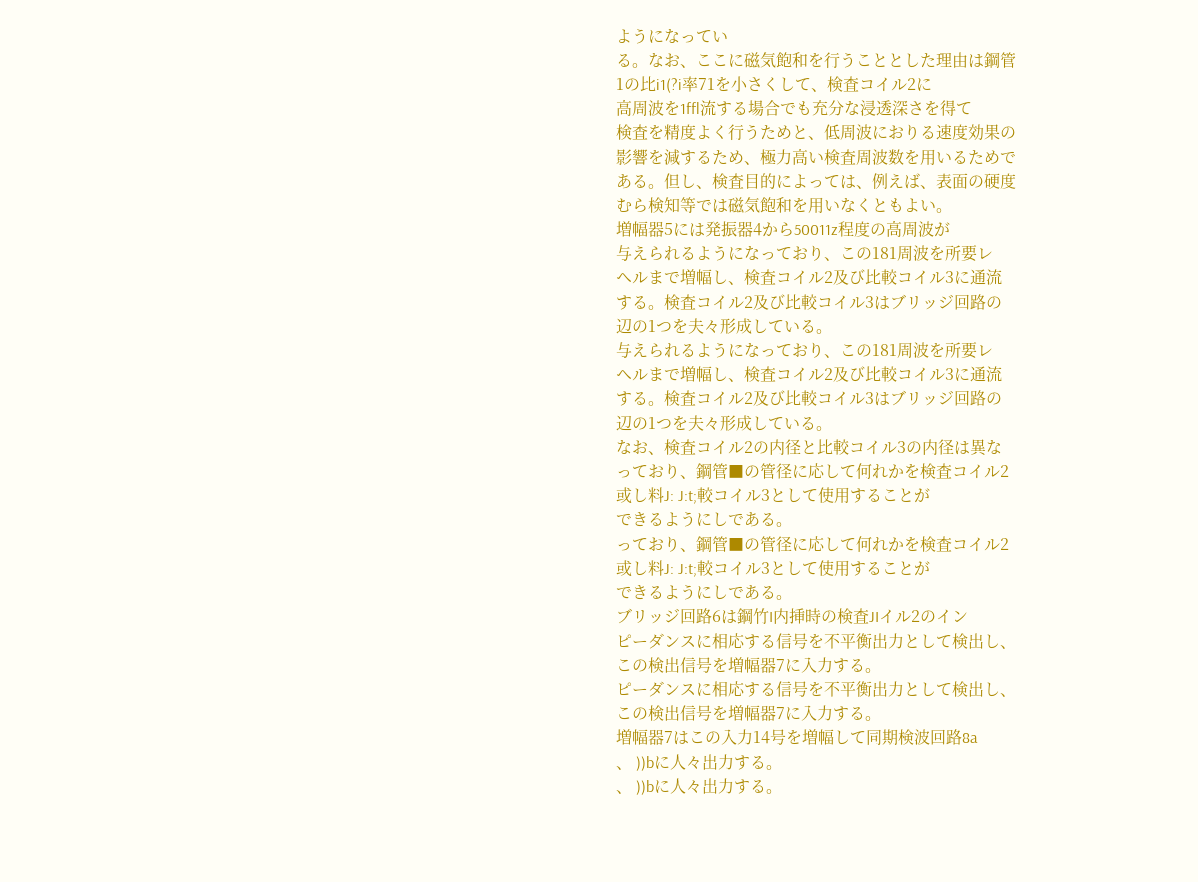ようになってい
る。なお、ここに磁気飽和を行うこととした理由は鋼管
1の比i1(?i率71を小さくして、検査コイル2に
高周波を1ffl流する場合でも充分な浸透深さを得て
検査を精度よく行うためと、低周波におりる速度効果の
影響を減するため、極力高い検査周波数を用いるためで
ある。但し、検査目的によっては、例えば、表面の硬度
むら検知等では磁気飽和を用いなくともよい。
増幅器5には発振器4から50011z程度の高周波が
与えられるようになっており、この181周波を所要レ
ヘルまで増幅し、検査コイル2及び比較コイル3に通流
する。検査コイル2及び比較コイル3はブリッジ回路の
辺の1つを夫々形成している。
与えられるようになっており、この181周波を所要レ
ヘルまで増幅し、検査コイル2及び比較コイル3に通流
する。検査コイル2及び比較コイル3はブリッジ回路の
辺の1つを夫々形成している。
なお、検査コイル2の内径と比較コイル3の内径は異な
っており、鋼管■の管径に応して何れかを検査コイル2
或し料J: J:t;較コイル3として使用することが
できるようにしである。
っており、鋼管■の管径に応して何れかを検査コイル2
或し料J: J:t;較コイル3として使用することが
できるようにしである。
ブリッジ回路6は鋼竹I内挿時の検査JIイル2のイン
ピーダンスに相応する信号を不平衡出力として検出し、
この検出信号を増幅器7に入力する。
ピーダンスに相応する信号を不平衡出力として検出し、
この検出信号を増幅器7に入力する。
増幅器7はこの入力14号を増幅して同期検波回路8a
、 ))bに人々出力する。
、 ))bに人々出力する。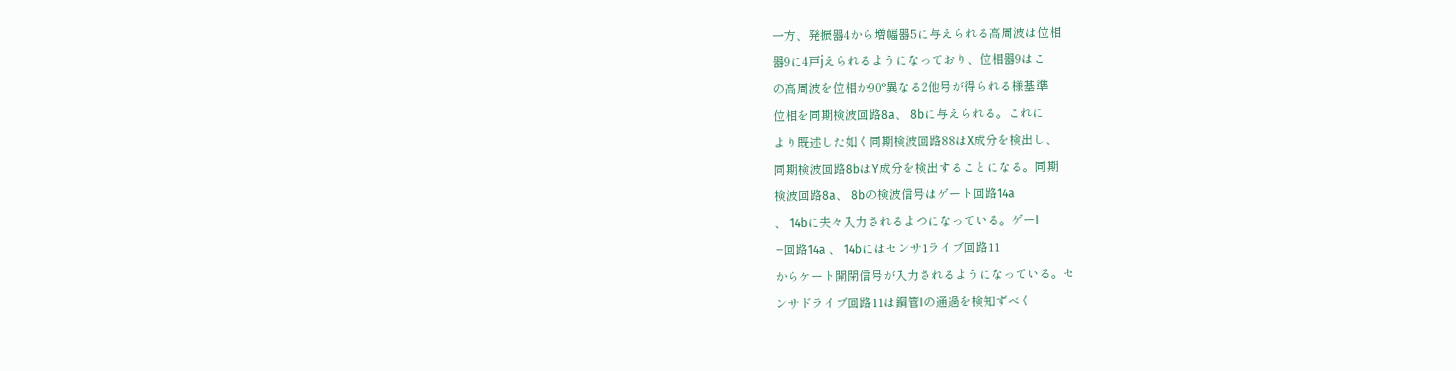一方、発振器4から増幅器5に与えられる高周波は位相
器9に4戸jえられるようになっており、位相器9はこ
の高周波を位相か90°異なる2他号が得られる様基準
位相を同期検波回路8a、 8bに与えられる。これに
より既述した如く同期検波回路88はX成分を検出し、
同期検波回路8bはY成分を検出することになる。同期
検波回路8a、 8bの検波信号はゲート回路14a
、 14bに夫々入力されるよつになっている。ゲーI
−回路14a 、 14bにはセンサ1ライブ回路11
からケート開閉信号が入力されるようになっている。セ
ンサドライブ回路11は鋼管Iの通過を検知ずべく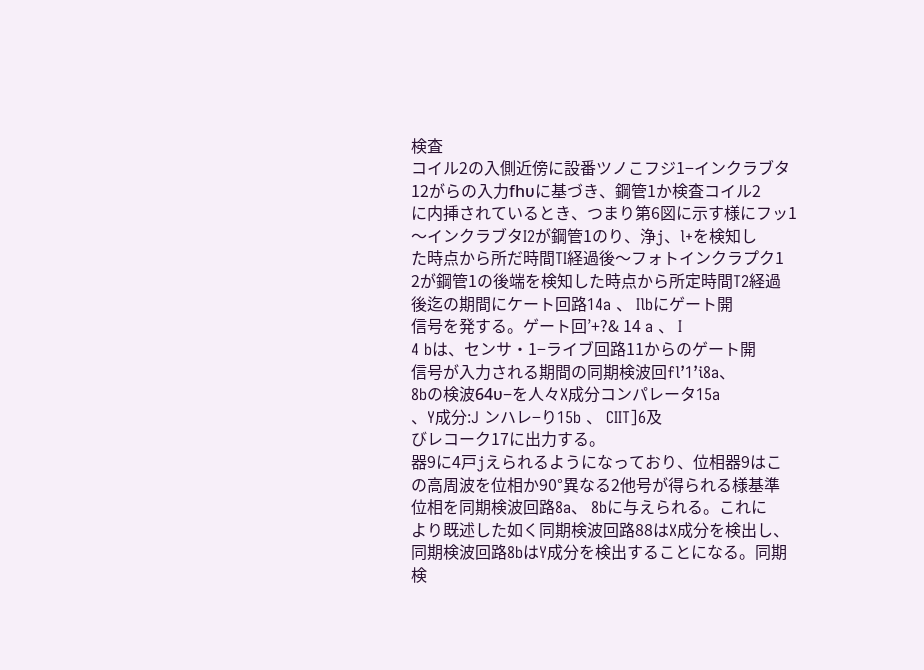検査
コイル2の入側近傍に設番ツノこフジ1−インクラブタ
12がらの入力fhυに基づき、鋼管1か検査コイル2
に内挿されているとき、つまり第6図に示す様にフッ1
〜インクラブタI2が鋼管1のり、浄j、l+を検知し
た時点から所だ時間TI経過後〜フォトインクラプク1
2が鋼管1の後端を検知した時点から所定時間T2経過
後迄の期間にケート回路14a 、 Ilbにゲート開
信号を発する。ゲート回’+?& 14 a 、 I
4 bは、センサ・1−ライブ回路11からのゲート開
信号が入力される期間の同期検波回fl’1’i8a、
8bの検波64υ−を人々X成分コンパレータ15a
、Y成分:J ンハレ−り15b 、 CIIT]6及
びレコーク17に出力する。
器9に4戸jえられるようになっており、位相器9はこ
の高周波を位相か90°異なる2他号が得られる様基準
位相を同期検波回路8a、 8bに与えられる。これに
より既述した如く同期検波回路88はX成分を検出し、
同期検波回路8bはY成分を検出することになる。同期
検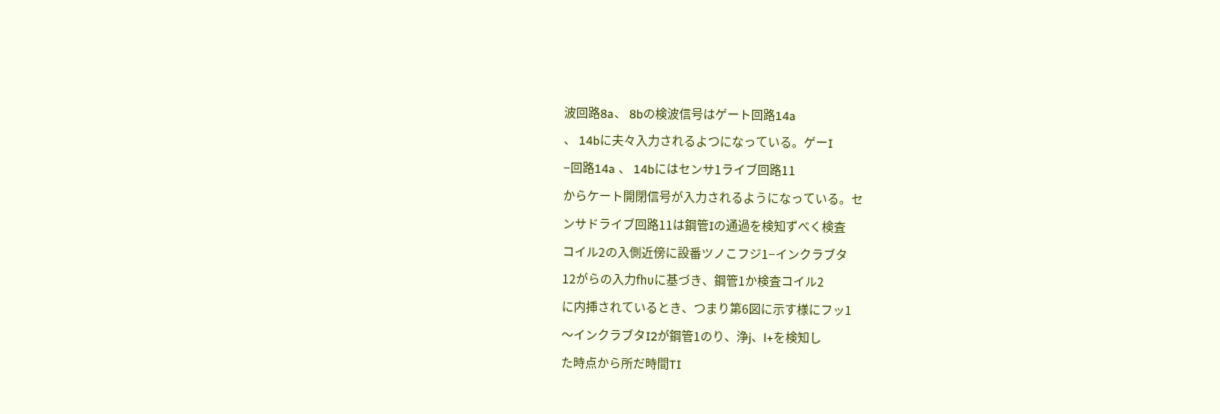波回路8a、 8bの検波信号はゲート回路14a
、 14bに夫々入力されるよつになっている。ゲーI
−回路14a 、 14bにはセンサ1ライブ回路11
からケート開閉信号が入力されるようになっている。セ
ンサドライブ回路11は鋼管Iの通過を検知ずべく検査
コイル2の入側近傍に設番ツノこフジ1−インクラブタ
12がらの入力fhυに基づき、鋼管1か検査コイル2
に内挿されているとき、つまり第6図に示す様にフッ1
〜インクラブタI2が鋼管1のり、浄j、l+を検知し
た時点から所だ時間TI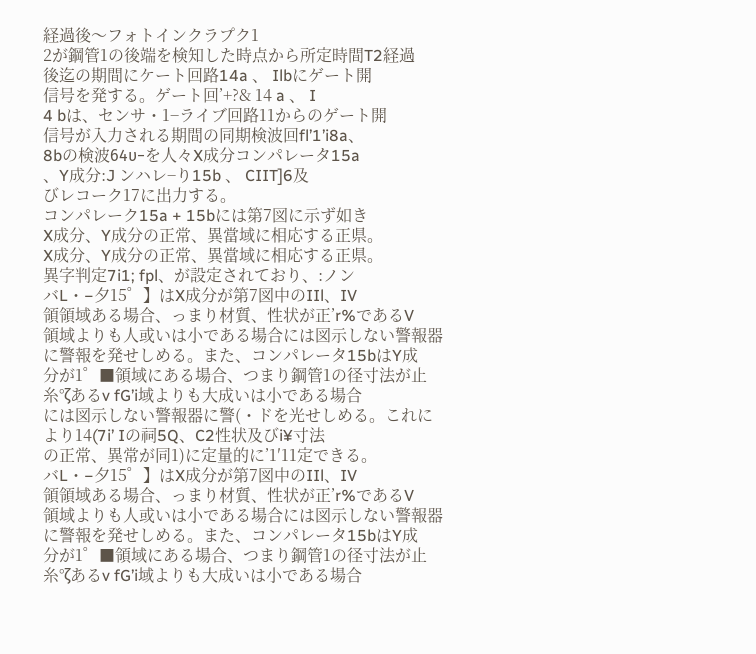経過後〜フォトインクラプク1
2が鋼管1の後端を検知した時点から所定時間T2経過
後迄の期間にケート回路14a 、 Ilbにゲート開
信号を発する。ゲート回’+?& 14 a 、 I
4 bは、センサ・1−ライブ回路11からのゲート開
信号が入力される期間の同期検波回fl’1’i8a、
8bの検波64υ−を人々X成分コンパレータ15a
、Y成分:J ンハレ−り15b 、 CIIT]6及
びレコーク17に出力する。
コンパレーク15a + 15bには第7図に示ず如き
X成分、Y成分の正常、異當域に相応する正県。
X成分、Y成分の正常、異當域に相応する正県。
異字判定7i1; fpl、が設定されており、:ノン
バL・−夕15゜】はX成分が第7図中のIIl、IV
領領域ある場合、っまり材質、性状が正’r%であるV
領域よりも人或いは小である場合には図示しない警報器
に警報を発せしめる。また、コンパレータ15bはY成
分が1゜■領域にある場合、つまり鋼管1の径寸法が止
糸°ζあるv fG’i域よりも大成いは小である場合
には図示しない警報器に警(・ドを光せしめる。これに
より14(7i’ Iの祠5Q、C2性状及びi¥寸法
の正常、異常が同1)に定量的に’1′11定できる。
バL・−夕15゜】はX成分が第7図中のIIl、IV
領領域ある場合、っまり材質、性状が正’r%であるV
領域よりも人或いは小である場合には図示しない警報器
に警報を発せしめる。また、コンパレータ15bはY成
分が1゜■領域にある場合、つまり鋼管1の径寸法が止
糸°ζあるv fG’i域よりも大成いは小である場合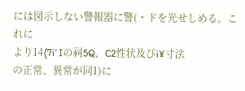には図示しない警報器に警(・ドを光せしめる。これに
より14(7i’ Iの祠5Q、C2性状及びi¥寸法
の正常、異常が同1)に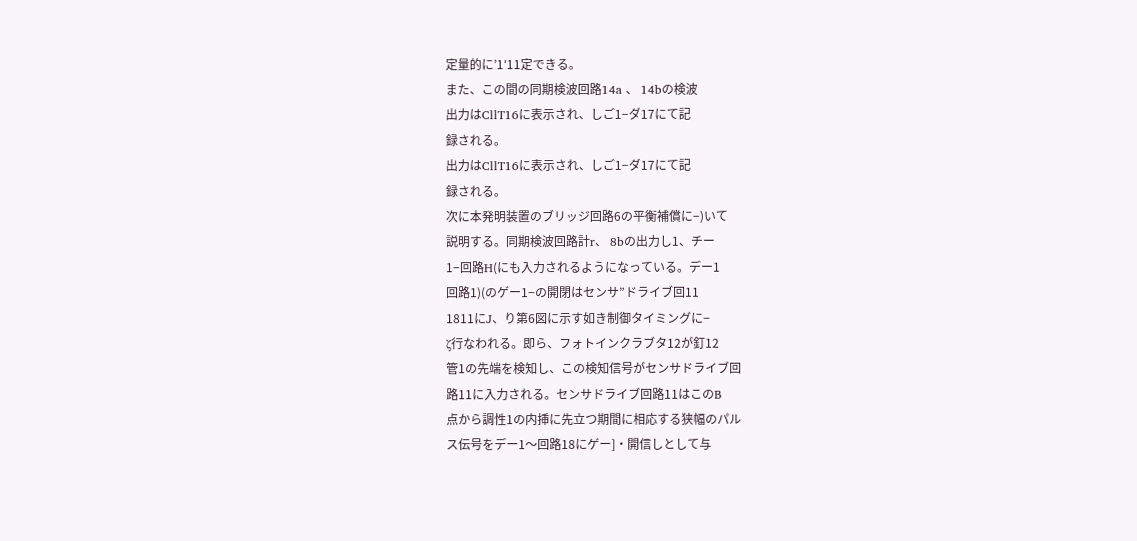定量的に’1′11定できる。
また、この間の同期検波回路14a 、 14bの検波
出力はCllT16に表示され、しご1−ダ17にて記
録される。
出力はCllT16に表示され、しご1−ダ17にて記
録される。
次に本発明装置のブリッジ回路6の平衡補償に−)いて
説明する。同期検波回路計r、 8bの出力し1、チー
1−回路H(にも入力されるようになっている。デー1
回路1)(のゲー1−の開閉はセンサ”ドライブ回11
1811にJ、り第6図に示す如き制御タイミングに−
ζ行なわれる。即ら、フォトインクラブタ12が釘12
管1の先端を検知し、この検知信号がセンサドライブ回
路11に入力される。センサドライブ回路11はこのB
点から調性1の内挿に先立つ期間に相応する狭幅のパル
ス伝号をデー1〜回路18にゲー]・開信しとして与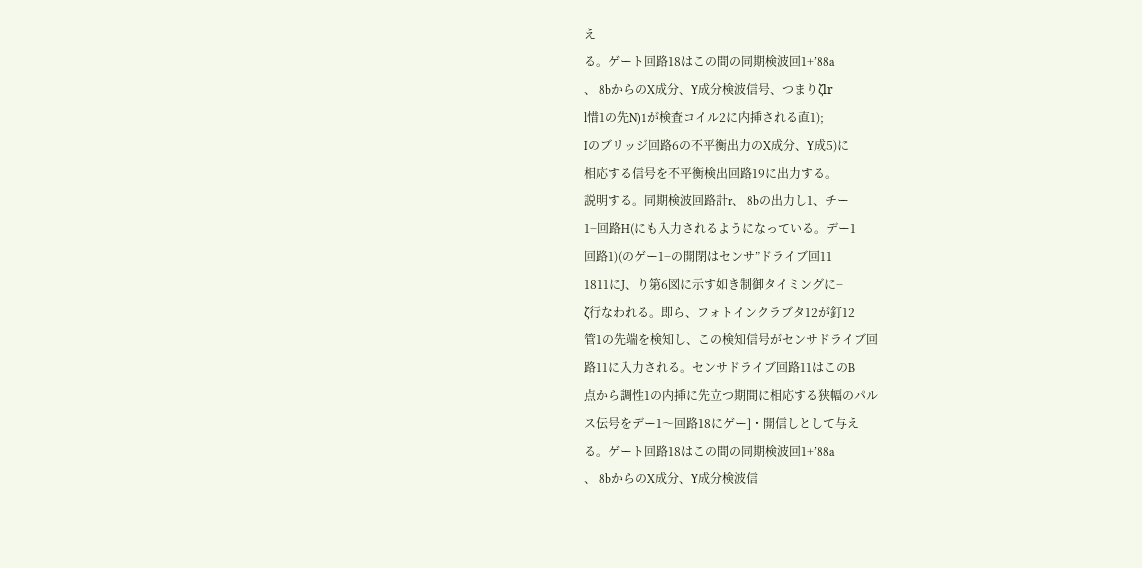え
る。ゲート回路18はこの間の同期検波回1+’88a
、 8bからのX成分、Y成分検波信号、つまりζlr
l惜1の先N)1が検査コイル2に内挿される直1);
Iのブリッジ回路6の不平衡出力のX成分、Y成5)に
相応する信号を不平衡検出回路19に出力する。
説明する。同期検波回路計r、 8bの出力し1、チー
1−回路H(にも入力されるようになっている。デー1
回路1)(のゲー1−の開閉はセンサ”ドライブ回11
1811にJ、り第6図に示す如き制御タイミングに−
ζ行なわれる。即ら、フォトインクラブタ12が釘12
管1の先端を検知し、この検知信号がセンサドライブ回
路11に入力される。センサドライブ回路11はこのB
点から調性1の内挿に先立つ期間に相応する狭幅のパル
ス伝号をデー1〜回路18にゲー]・開信しとして与え
る。ゲート回路18はこの間の同期検波回1+’88a
、 8bからのX成分、Y成分検波信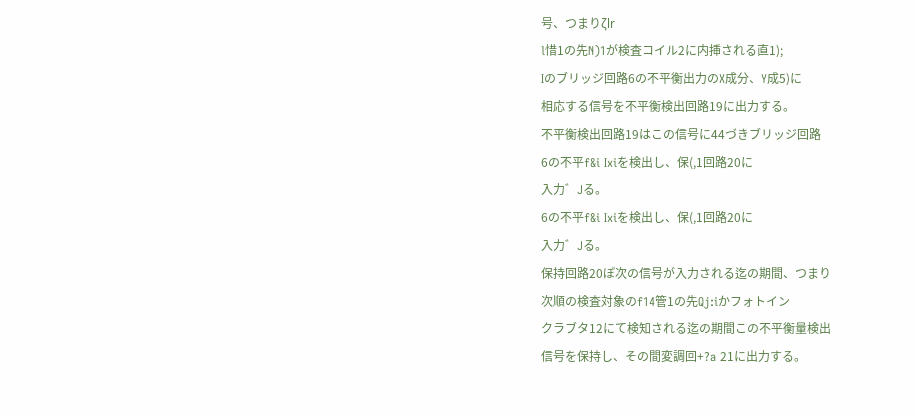号、つまりζlr
l惜1の先N)1が検査コイル2に内挿される直1);
Iのブリッジ回路6の不平衡出力のX成分、Y成5)に
相応する信号を不平衡検出回路19に出力する。
不平衡検出回路19はこの信号に44づきブリッジ回路
6の不平f&i Ixiを検出し、保(,1回路20に
入力゛Jる。
6の不平f&i Ixiを検出し、保(,1回路20に
入力゛Jる。
保持回路20ぽ次の信号が入力される迄の期間、つまり
次順の検査対象のf14管1の先Qj:iかフォトイン
クラブタ12にて検知される迄の期間この不平衡量検出
信号を保持し、その間変調回+?a 21に出力する。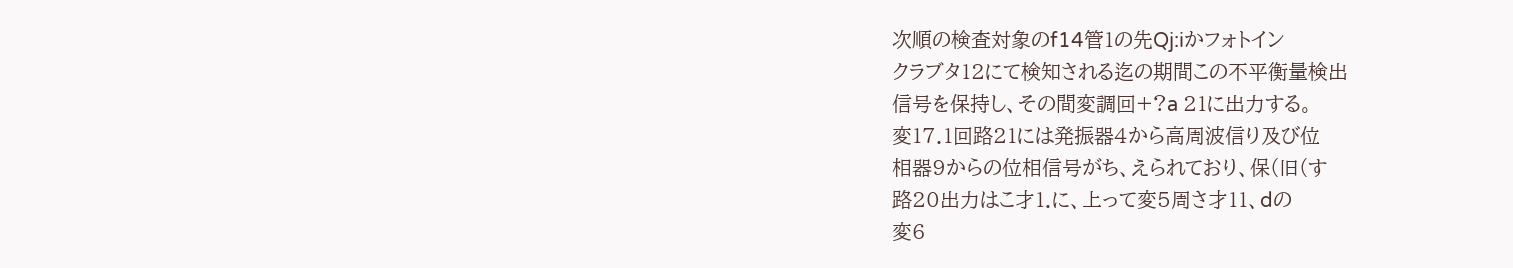次順の検査対象のf14管1の先Qj:iかフォトイン
クラブタ12にて検知される迄の期間この不平衡量検出
信号を保持し、その間変調回+?a 21に出力する。
変17.1回路21には発振器4から高周波信り及び位
相器9からの位相信号がち、えられており、保(旧(す
路20出力はこ才1.に、上って変5周さ才11、dの
変6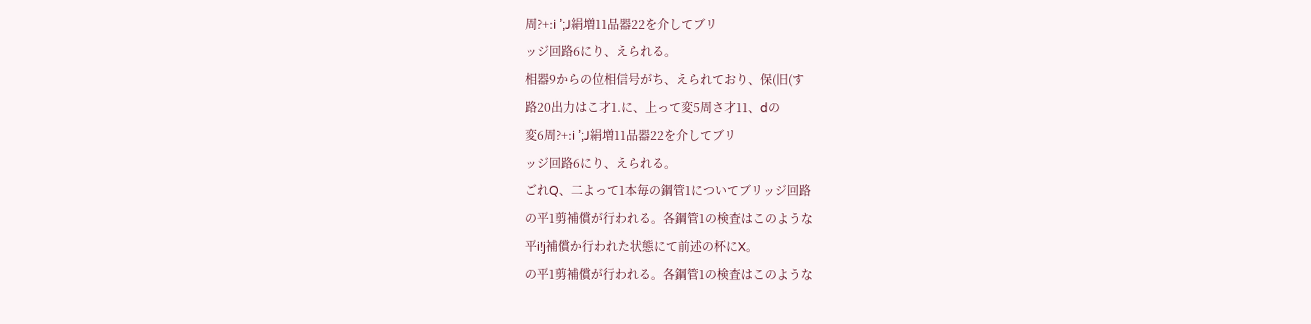周?+:i ’;J絹増11品器22を介してブリ
ッジ回路6にり、えられる。
相器9からの位相信号がち、えられており、保(旧(す
路20出力はこ才1.に、上って変5周さ才11、dの
変6周?+:i ’;J絹増11品器22を介してブリ
ッジ回路6にり、えられる。
ごれQ、二よって1本毎の鋼管1についてブリッジ回路
の平1剪補償が行われる。各鋼管1の検査はこのような
平i!j補償か行われた状態にて前述の杯にX。
の平1剪補償が行われる。各鋼管1の検査はこのような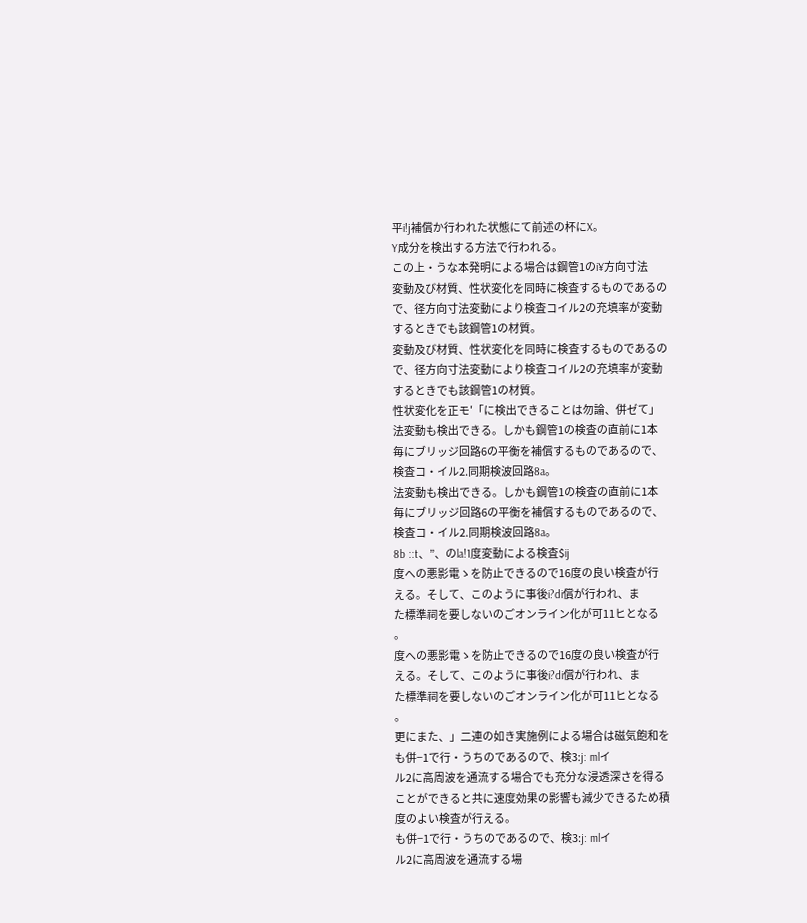平i!j補償か行われた状態にて前述の杯にX。
Y成分を検出する方法で行われる。
この上・うな本発明による場合は鋼管1のi¥方向寸法
変動及び材質、性状変化を同時に検査するものであるの
で、径方向寸法変動により検査コイル2の充填率が変動
するときでも該鋼管1の材質。
変動及び材質、性状変化を同時に検査するものであるの
で、径方向寸法変動により検査コイル2の充填率が変動
するときでも該鋼管1の材質。
性状変化を正モ′「に検出できることは勿論、併ゼて」
法変動も検出できる。しかも鋼管1の検査の直前に1本
毎にブリッジ回路6の平衡を補償するものであるので、
検査コ・イル2.同期検波回路8a。
法変動も検出できる。しかも鋼管1の検査の直前に1本
毎にブリッジ回路6の平衡を補償するものであるので、
検査コ・イル2.同期検波回路8a。
8b ::t、”、のla!1度変動による検査$ij
度への悪影電ゝを防止できるので16度の良い検査が行
える。そして、このように事後i?di償が行われ、ま
た標準祠を要しないのごオンライン化が可11ヒとなる
。
度への悪影電ゝを防止できるので16度の良い検査が行
える。そして、このように事後i?di償が行われ、ま
た標準祠を要しないのごオンライン化が可11ヒとなる
。
更にまた、」二連の如き実施例による場合は磁気飽和を
も併−1で行・うちのであるので、検3:j: mlイ
ル2に高周波を通流する場合でも充分な浸透深さを得る
ことができると共に速度効果の影響も減少できるため積
度のよい検査が行える。
も併−1で行・うちのであるので、検3:j: mlイ
ル2に高周波を通流する場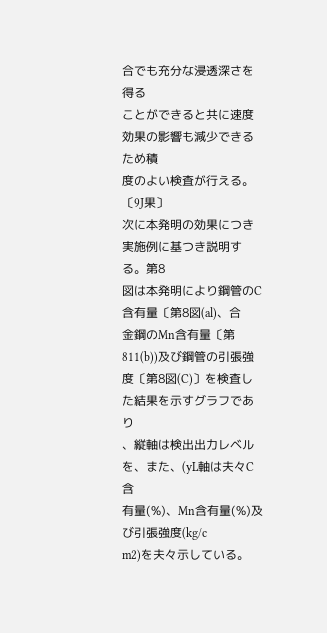合でも充分な浸透深さを得る
ことができると共に速度効果の影響も減少できるため積
度のよい検査が行える。
〔9J果〕
次に本発明の効果につき実施例に基つき説明する。第8
図は本発明により鋼管のC含有量〔第8図(al)、合
金鋼のMn含有量〔第811(b))及び鋼管の引張強
度〔第8図(C)〕を検査した結果を示すグラフであり
、縦軸は検出出力レベルを、また、(yL軸は夫々C含
有量(%)、Mn含有量(%)及び引張強度(kg/c
m2)を夫々示している。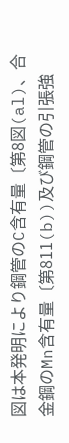図は本発明により鋼管のC含有量〔第8図(al)、合
金鋼のMn含有量〔第811(b))及び鋼管の引張強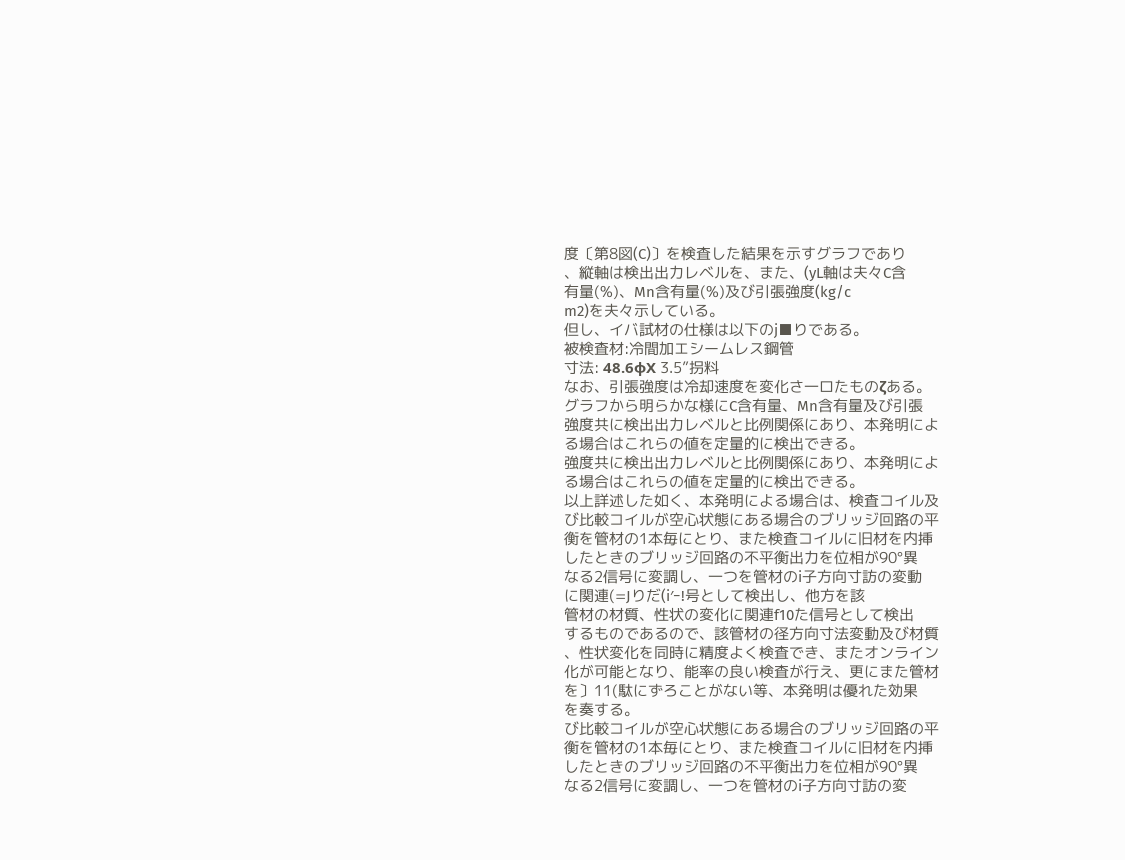度〔第8図(C)〕を検査した結果を示すグラフであり
、縦軸は検出出力レベルを、また、(yL軸は夫々C含
有量(%)、Mn含有量(%)及び引張強度(kg/c
m2)を夫々示している。
但し、イバ試材の仕様は以下のj■りである。
被検査材:冷間加エシームレス鋼管
寸法: 48.6φX 3.5”拐料
なお、引張強度は冷却速度を変化さ一ロたものζある。
グラフから明らかな様にC含有量、Mn含有量及び引張
強度共に検出出力レベルと比例関係にあり、本発明によ
る場合はこれらの値を定量的に検出できる。
強度共に検出出力レベルと比例関係にあり、本発明によ
る場合はこれらの値を定量的に検出できる。
以上詳述した如く、本発明による場合は、検査コイル及
び比較コイルが空心状態にある場合のブリッジ回路の平
衡を管材の1本毎にとり、また検査コイルに旧材を内挿
したときのブリッジ回路の不平衡出力を位相が90°異
なる2信号に変調し、一つを管材のi子方向寸訪の変動
に関連(=Jりだ(i′−!号として検出し、他方を該
管材の材質、性状の変化に関連f10た信号として検出
するものであるので、該管材の径方向寸法変動及び材質
、性状変化を同時に精度よく検査でき、またオンライン
化が可能となり、能率の良い検査が行え、更にまた管材
を〕11(駄にずろことがない等、本発明は優れた効果
を奏する。
び比較コイルが空心状態にある場合のブリッジ回路の平
衡を管材の1本毎にとり、また検査コイルに旧材を内挿
したときのブリッジ回路の不平衡出力を位相が90°異
なる2信号に変調し、一つを管材のi子方向寸訪の変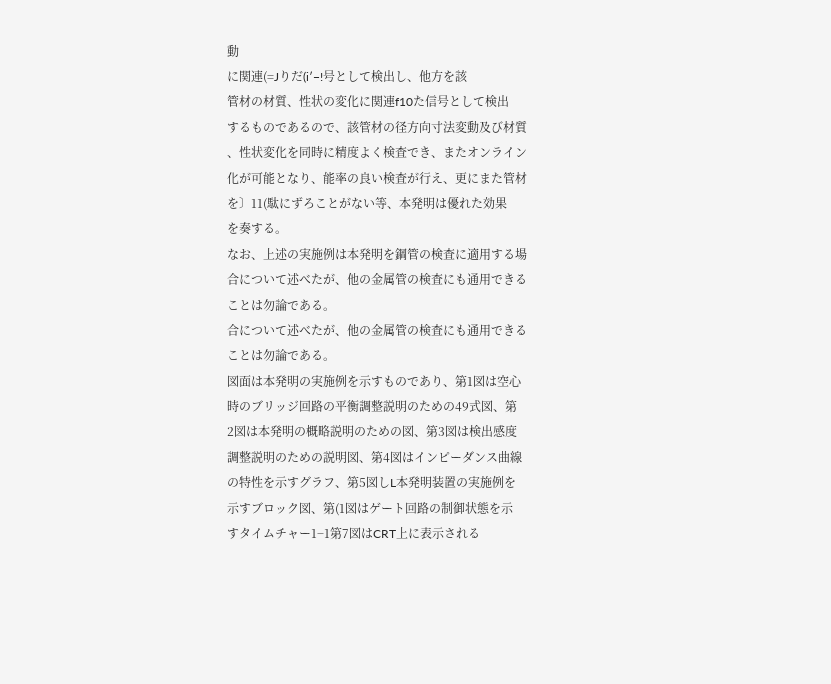動
に関連(=Jりだ(i′−!号として検出し、他方を該
管材の材質、性状の変化に関連f10た信号として検出
するものであるので、該管材の径方向寸法変動及び材質
、性状変化を同時に精度よく検査でき、またオンライン
化が可能となり、能率の良い検査が行え、更にまた管材
を〕11(駄にずろことがない等、本発明は優れた効果
を奏する。
なお、上述の実施例は本発明を鋼管の検査に適用する場
合について述べたが、他の金属管の検査にも通用できる
ことは勿論である。
合について述べたが、他の金属管の検査にも通用できる
ことは勿論である。
図面は本発明の実施例を示すものであり、第1図は空心
時のブリッジ回路の平衡調整説明のための49式図、第
2図は本発明の概略説明のための図、第3図は検出感度
調整説明のための説明図、第4図はインピーダンス曲線
の特性を示すグラフ、第5図しL本発明装置の実施例を
示すブロック図、第(1図はゲート回路の制御状態を示
すタイムチャー1−1第7図はCRT上に表示される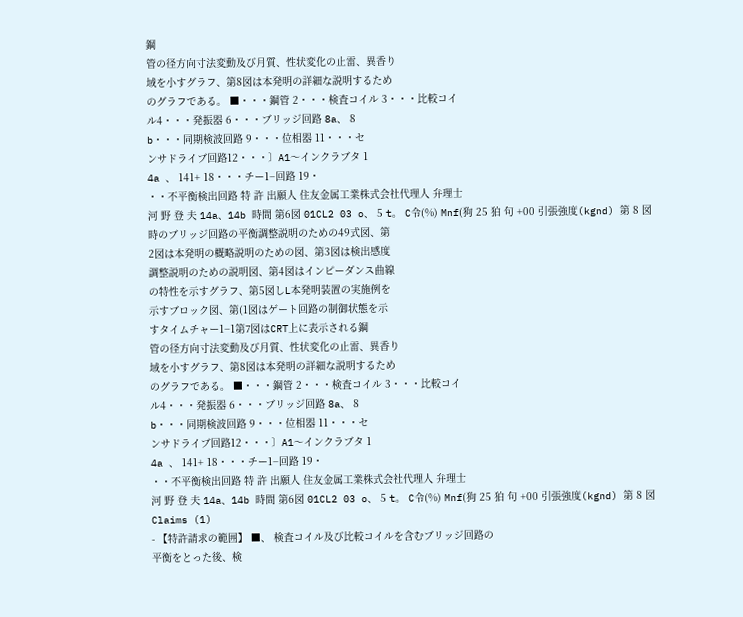鋼
管の径方向寸法変動及び月質、性状変化の止雷、異香り
域を小すグラフ、第8図は本発明の詳細な説明するため
のグラフである。 ■・・・鋼管 2・・・検査コイル 3・・・比較コイ
ル4・・・発振器 6・・・ブリッジ回路 8a、 8
b・・・同期検波回路 9・・・位相器 11・・・セ
ンサドライブ回路12・・・〕A1〜インクラブタ 1
4a 、 141+ 18・・・チー1−回路 19・
・・不平衡検出回路 特 許 出願人 住友金属工業株式会社代理人 弁理士
河 野 登 夫 14a、14b 時間 第6図 01CL2 03 o、 5 t。 C令(%) Mnf(狗 25 狛 句 +00 引張強度(kgnd) 第 8 図
時のブリッジ回路の平衡調整説明のための49式図、第
2図は本発明の概略説明のための図、第3図は検出感度
調整説明のための説明図、第4図はインピーダンス曲線
の特性を示すグラフ、第5図しL本発明装置の実施例を
示すブロック図、第(1図はゲート回路の制御状態を示
すタイムチャー1−1第7図はCRT上に表示される鋼
管の径方向寸法変動及び月質、性状変化の止雷、異香り
域を小すグラフ、第8図は本発明の詳細な説明するため
のグラフである。 ■・・・鋼管 2・・・検査コイル 3・・・比較コイ
ル4・・・発振器 6・・・ブリッジ回路 8a、 8
b・・・同期検波回路 9・・・位相器 11・・・セ
ンサドライブ回路12・・・〕A1〜インクラブタ 1
4a 、 141+ 18・・・チー1−回路 19・
・・不平衡検出回路 特 許 出願人 住友金属工業株式会社代理人 弁理士
河 野 登 夫 14a、14b 時間 第6図 01CL2 03 o、 5 t。 C令(%) Mnf(狗 25 狛 句 +00 引張強度(kgnd) 第 8 図
Claims (1)
- 【特許請求の範囲】 ■、 検査コイル及び比較コイルを含むブリッジ回路の
平衡をとった後、検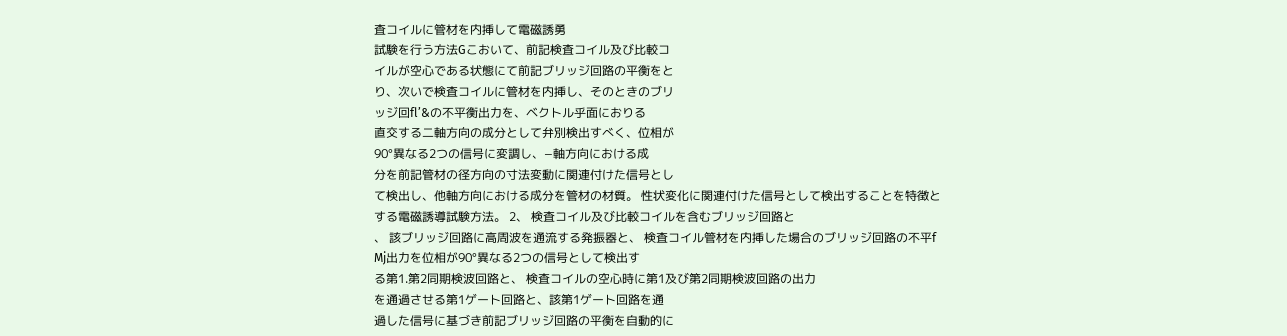査コイルに管材を内挿して電磁誘勇
試験を行う方法Gこおいて、前記検査コイル及び比較コ
イルが空心である状態にて前記ブリッジ回路の平衡をと
り、次いで検査コイルに管材を内挿し、そのときのブリ
ッジ回fl’&の不平衡出力を、ベクトル乎面におりる
直交する二軸方向の成分として弁別検出すべく、位相が
90°異なる2つの信号に変調し、−軸方向における成
分を前記管材の径方向の寸法変動に関連付けた信号とし
て検出し、他軸方向における成分を管材の材質。 性状変化に関連付けた信号として検出することを特徴と
する電磁誘導試験方法。 2、 検査コイル及び比較コイルを含むブリッジ回路と
、 該ブリッジ回路に高周波を通流する発振器と、 検査コイル管材を内挿した場合のブリッジ回路の不平f
Mj出力を位相が90°異なる2つの信号として検出す
る第1.第2同期検波回路と、 検査コイルの空心時に第1及び第2同期検波回路の出力
を通過させる第1ゲート回路と、該第1ゲート回路を通
過した信号に基づき前記ブリッジ回路の平衡を自動的に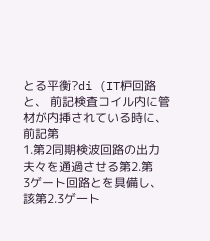とる平衡?di (IT枦回路と、 前記検査コイル内に管材が内挿されている時に、前記第
1.第2同期検波回路の出力夫々を通過させる第2.第
3ゲート回路とを具備し、 該第2.3ゲ一ト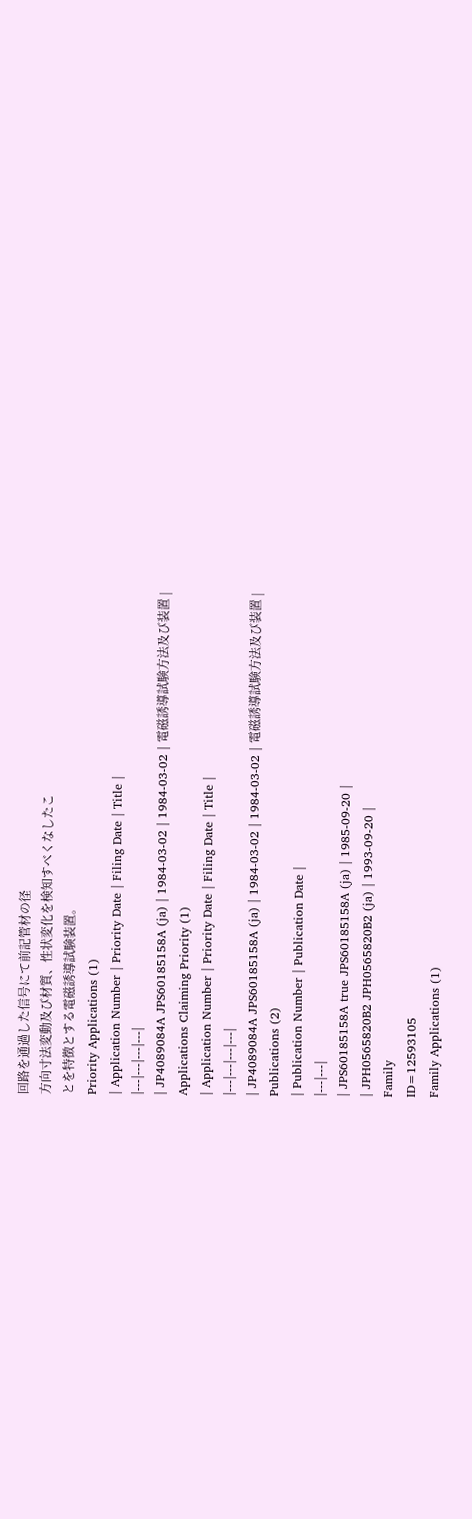回路を通過した信号にて前記管材の径
方向寸法変動及び材質、性状変化を検知すべくなしたこ
とを特徴とする電磁誘導試験装置。
Priority Applications (1)
| Application Number | Priority Date | Filing Date | Title |
|---|---|---|---|
| JP4089084A JPS60185158A (ja) | 1984-03-02 | 1984-03-02 | 電磁誘導試験方法及び装置 |
Applications Claiming Priority (1)
| Application Number | Priority Date | Filing Date | Title |
|---|---|---|---|
| JP4089084A JPS60185158A (ja) | 1984-03-02 | 1984-03-02 | 電磁誘導試験方法及び装置 |
Publications (2)
| Publication Number | Publication Date |
|---|---|
| JPS60185158A true JPS60185158A (ja) | 1985-09-20 |
| JPH0565820B2 JPH0565820B2 (ja) | 1993-09-20 |
Family
ID=12593105
Family Applications (1)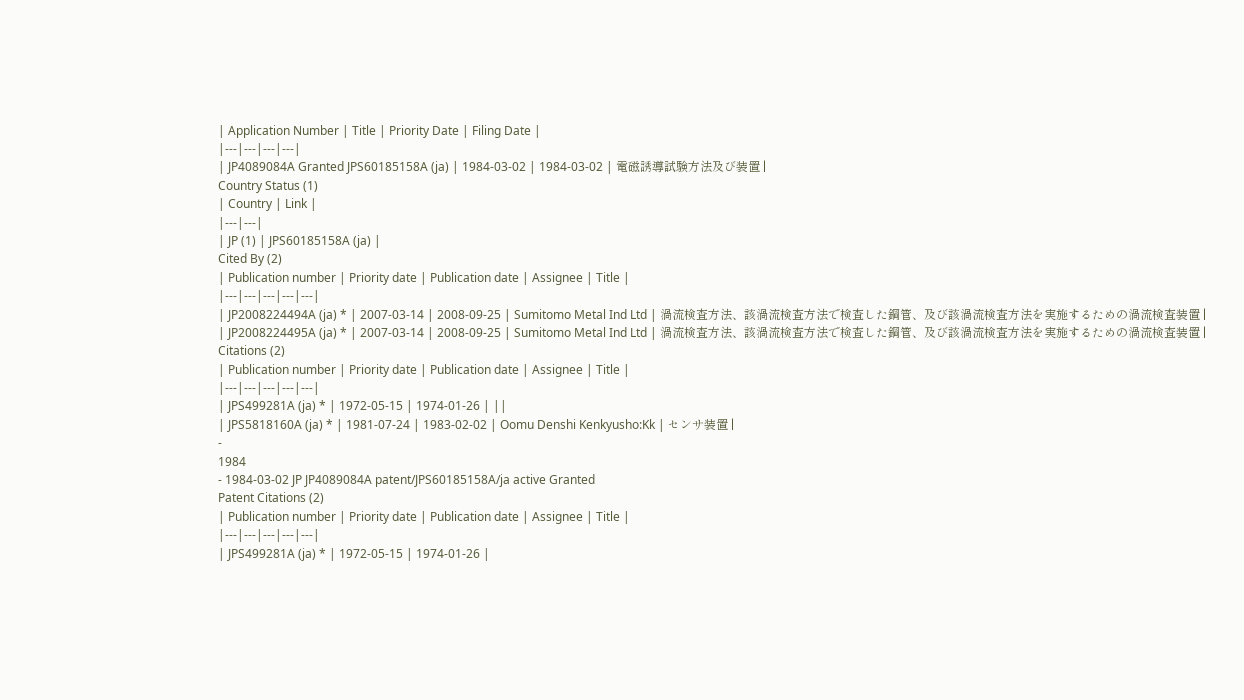| Application Number | Title | Priority Date | Filing Date |
|---|---|---|---|
| JP4089084A Granted JPS60185158A (ja) | 1984-03-02 | 1984-03-02 | 電磁誘導試験方法及び装置 |
Country Status (1)
| Country | Link |
|---|---|
| JP (1) | JPS60185158A (ja) |
Cited By (2)
| Publication number | Priority date | Publication date | Assignee | Title |
|---|---|---|---|---|
| JP2008224494A (ja) * | 2007-03-14 | 2008-09-25 | Sumitomo Metal Ind Ltd | 渦流検査方法、該渦流検査方法で検査した鋼管、及び該渦流検査方法を実施するための渦流検査装置 |
| JP2008224495A (ja) * | 2007-03-14 | 2008-09-25 | Sumitomo Metal Ind Ltd | 渦流検査方法、該渦流検査方法で検査した鋼管、及び該渦流検査方法を実施するための渦流検査装置 |
Citations (2)
| Publication number | Priority date | Publication date | Assignee | Title |
|---|---|---|---|---|
| JPS499281A (ja) * | 1972-05-15 | 1974-01-26 | ||
| JPS5818160A (ja) * | 1981-07-24 | 1983-02-02 | Oomu Denshi Kenkyusho:Kk | センサ装置 |
-
1984
- 1984-03-02 JP JP4089084A patent/JPS60185158A/ja active Granted
Patent Citations (2)
| Publication number | Priority date | Publication date | Assignee | Title |
|---|---|---|---|---|
| JPS499281A (ja) * | 1972-05-15 | 1974-01-26 |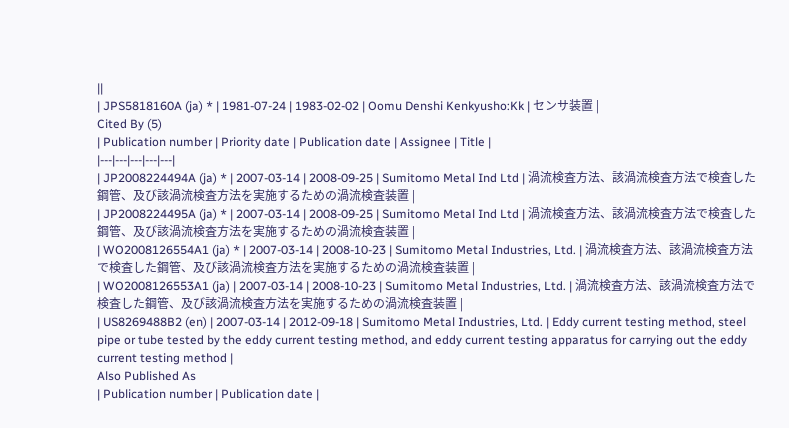||
| JPS5818160A (ja) * | 1981-07-24 | 1983-02-02 | Oomu Denshi Kenkyusho:Kk | センサ装置 |
Cited By (5)
| Publication number | Priority date | Publication date | Assignee | Title |
|---|---|---|---|---|
| JP2008224494A (ja) * | 2007-03-14 | 2008-09-25 | Sumitomo Metal Ind Ltd | 渦流検査方法、該渦流検査方法で検査した鋼管、及び該渦流検査方法を実施するための渦流検査装置 |
| JP2008224495A (ja) * | 2007-03-14 | 2008-09-25 | Sumitomo Metal Ind Ltd | 渦流検査方法、該渦流検査方法で検査した鋼管、及び該渦流検査方法を実施するための渦流検査装置 |
| WO2008126554A1 (ja) * | 2007-03-14 | 2008-10-23 | Sumitomo Metal Industries, Ltd. | 渦流検査方法、該渦流検査方法で検査した鋼管、及び該渦流検査方法を実施するための渦流検査装置 |
| WO2008126553A1 (ja) | 2007-03-14 | 2008-10-23 | Sumitomo Metal Industries, Ltd. | 渦流検査方法、該渦流検査方法で検査した鋼管、及び該渦流検査方法を実施するための渦流検査装置 |
| US8269488B2 (en) | 2007-03-14 | 2012-09-18 | Sumitomo Metal Industries, Ltd. | Eddy current testing method, steel pipe or tube tested by the eddy current testing method, and eddy current testing apparatus for carrying out the eddy current testing method |
Also Published As
| Publication number | Publication date |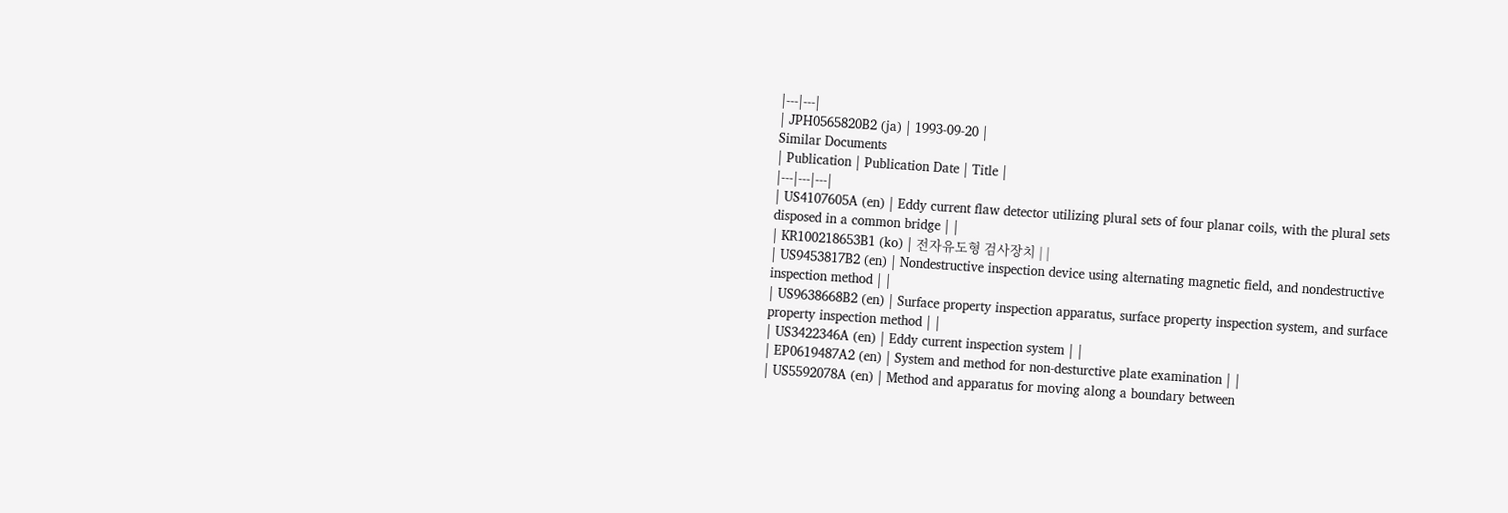|---|---|
| JPH0565820B2 (ja) | 1993-09-20 |
Similar Documents
| Publication | Publication Date | Title |
|---|---|---|
| US4107605A (en) | Eddy current flaw detector utilizing plural sets of four planar coils, with the plural sets disposed in a common bridge | |
| KR100218653B1 (ko) | 전자유도형 검사장치 | |
| US9453817B2 (en) | Nondestructive inspection device using alternating magnetic field, and nondestructive inspection method | |
| US9638668B2 (en) | Surface property inspection apparatus, surface property inspection system, and surface property inspection method | |
| US3422346A (en) | Eddy current inspection system | |
| EP0619487A2 (en) | System and method for non-desturctive plate examination | |
| US5592078A (en) | Method and apparatus for moving along a boundary between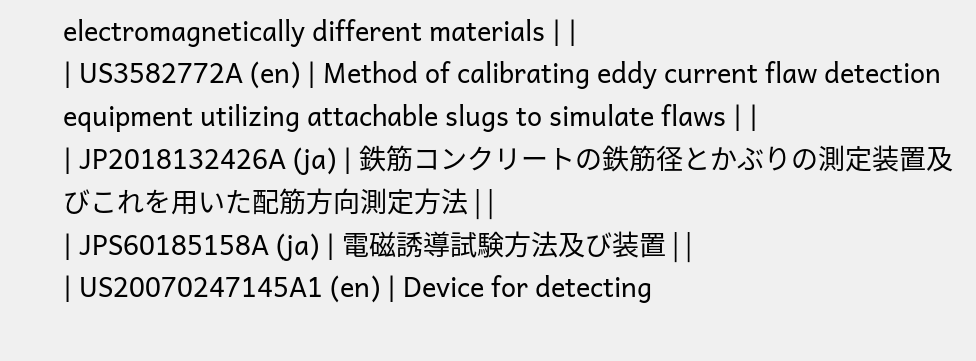electromagnetically different materials | |
| US3582772A (en) | Method of calibrating eddy current flaw detection equipment utilizing attachable slugs to simulate flaws | |
| JP2018132426A (ja) | 鉄筋コンクリートの鉄筋径とかぶりの測定装置及びこれを用いた配筋方向測定方法 | |
| JPS60185158A (ja) | 電磁誘導試験方法及び装置 | |
| US20070247145A1 (en) | Device for detecting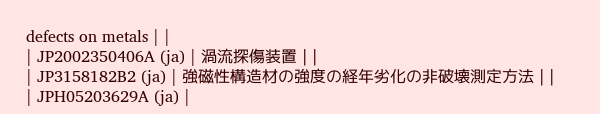defects on metals | |
| JP2002350406A (ja) | 渦流探傷装置 | |
| JP3158182B2 (ja) | 強磁性構造材の強度の経年劣化の非破壊測定方法 | |
| JPH05203629A (ja) |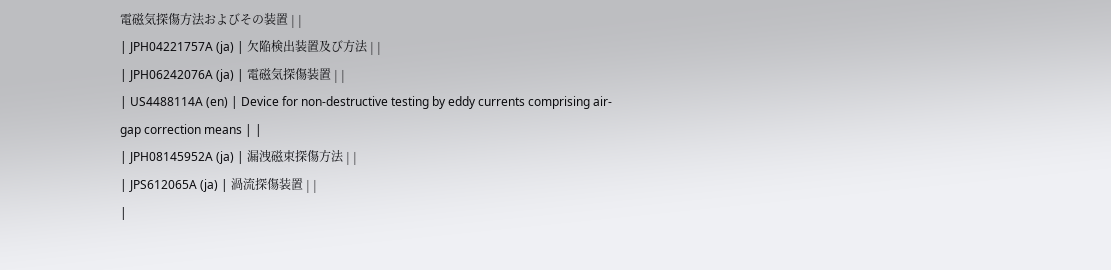電磁気探傷方法およびその装置 | |
| JPH04221757A (ja) | 欠陥検出装置及び方法 | |
| JPH06242076A (ja) | 電磁気探傷装置 | |
| US4488114A (en) | Device for non-destructive testing by eddy currents comprising air-gap correction means | |
| JPH08145952A (ja) | 漏洩磁束探傷方法 | |
| JPS612065A (ja) | 渦流探傷装置 | |
|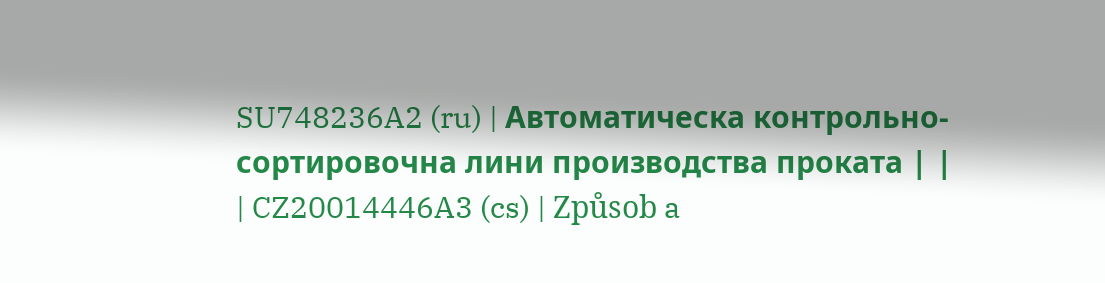SU748236A2 (ru) | Автоматическа контрольно-сортировочна лини производства проката | |
| CZ20014446A3 (cs) | Způsob a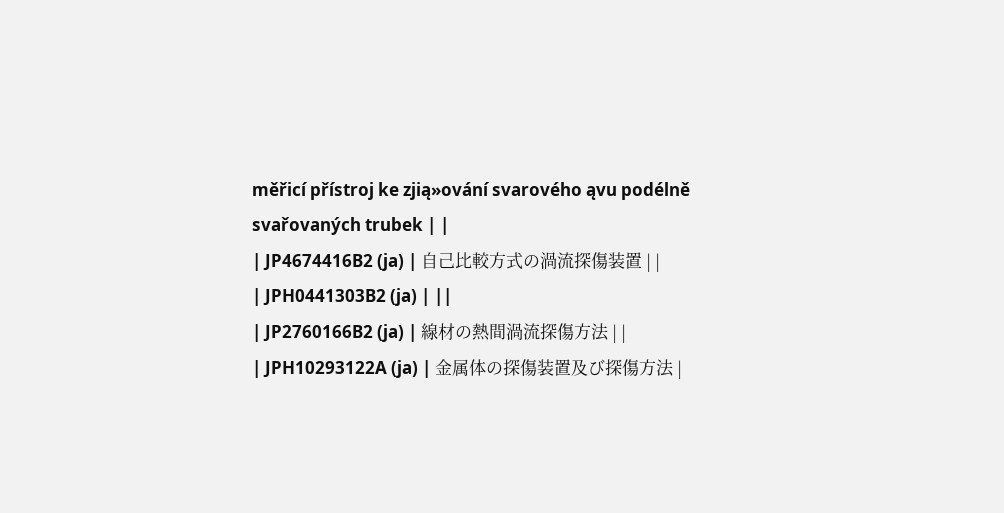měřicí přístroj ke zjią»ování svarového ąvu podélně svařovaných trubek | |
| JP4674416B2 (ja) | 自己比較方式の渦流探傷装置 | |
| JPH0441303B2 (ja) | ||
| JP2760166B2 (ja) | 線材の熱間渦流探傷方法 | |
| JPH10293122A (ja) | 金属体の探傷装置及び探傷方法 |